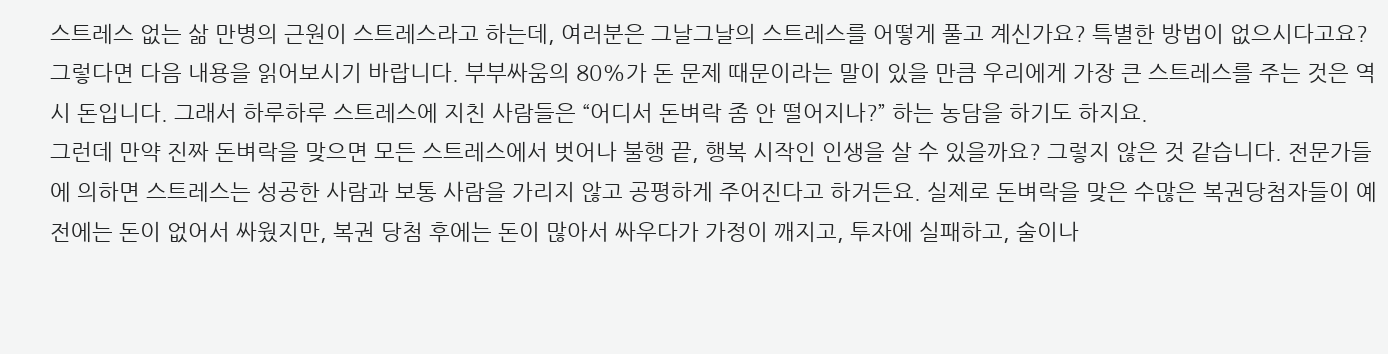스트레스 없는 삶 만병의 근원이 스트레스라고 하는데, 여러분은 그날그날의 스트레스를 어떻게 풀고 계신가요? 특별한 방법이 없으시다고요? 그렇다면 다음 내용을 읽어보시기 바랍니다. 부부싸움의 80%가 돈 문제 때문이라는 말이 있을 만큼 우리에게 가장 큰 스트레스를 주는 것은 역시 돈입니다. 그래서 하루하루 스트레스에 지친 사람들은 “어디서 돈벼락 좀 안 떨어지나?” 하는 농담을 하기도 하지요.
그런데 만약 진짜 돈벼락을 맞으면 모든 스트레스에서 벗어나 불행 끝, 행복 시작인 인생을 살 수 있을까요? 그렇지 않은 것 같습니다. 전문가들에 의하면 스트레스는 성공한 사람과 보통 사람을 가리지 않고 공평하게 주어진다고 하거든요. 실제로 돈벼락을 맞은 수많은 복권당첨자들이 예전에는 돈이 없어서 싸웠지만, 복권 당첨 후에는 돈이 많아서 싸우다가 가정이 깨지고, 투자에 실패하고, 술이나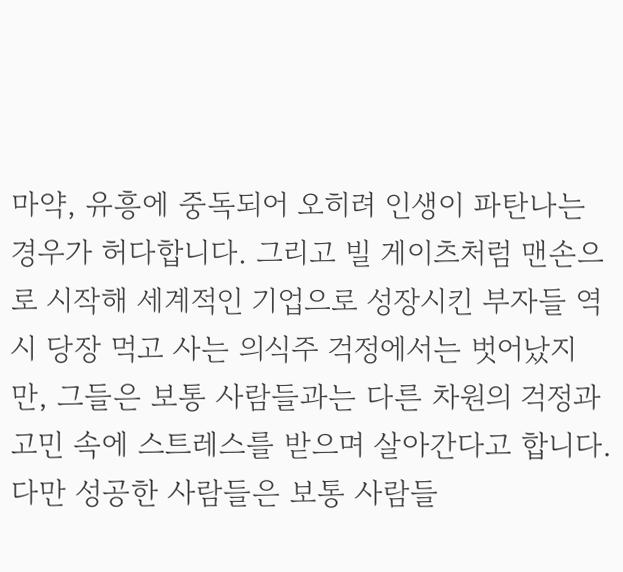마약, 유흥에 중독되어 오히려 인생이 파탄나는 경우가 허다합니다. 그리고 빌 게이츠처럼 맨손으로 시작해 세계적인 기업으로 성장시킨 부자들 역시 당장 먹고 사는 의식주 걱정에서는 벗어났지만, 그들은 보통 사람들과는 다른 차원의 걱정과 고민 속에 스트레스를 받으며 살아간다고 합니다. 다만 성공한 사람들은 보통 사람들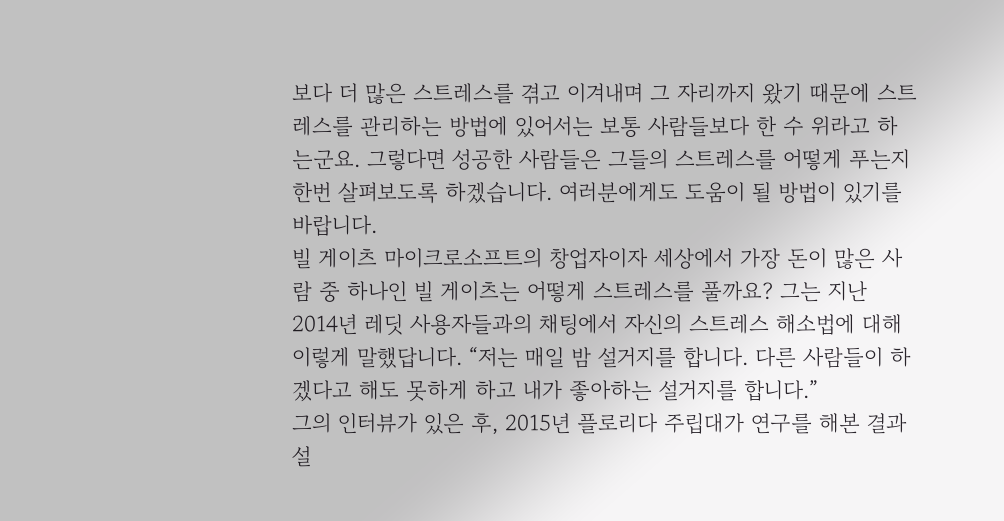보다 더 많은 스트레스를 겪고 이겨내며 그 자리까지 왔기 때문에 스트레스를 관리하는 방법에 있어서는 보통 사람들보다 한 수 위라고 하는군요. 그렇다면 성공한 사람들은 그들의 스트레스를 어떻게 푸는지 한번 살펴보도록 하겠습니다. 여러분에게도 도움이 될 방법이 있기를 바랍니다.
빌 게이츠 마이크로소프트의 창업자이자 세상에서 가장 돈이 많은 사람 중 하나인 빌 게이츠는 어떻게 스트레스를 풀까요? 그는 지난 2014년 레딧 사용자들과의 채팅에서 자신의 스트레스 해소법에 대해 이렇게 말했답니다. “저는 매일 밤 설거지를 합니다. 다른 사람들이 하겠다고 해도 못하게 하고 내가 좋아하는 설거지를 합니다.”
그의 인터뷰가 있은 후, 2015년 플로리다 주립대가 연구를 해본 결과 설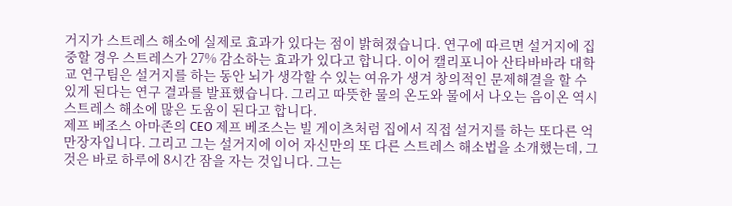거지가 스트레스 해소에 실제로 효과가 있다는 점이 밝혀졌습니다. 연구에 따르면 설거지에 집중할 경우 스트레스가 27% 감소하는 효과가 있다고 합니다. 이어 캘리포니아 산타바바라 대학교 연구팀은 설거지를 하는 동안 뇌가 생각할 수 있는 여유가 생겨 창의적인 문제해결을 할 수 있게 된다는 연구 결과를 발표했습니다. 그리고 따뜻한 물의 온도와 물에서 나오는 음이온 역시 스트레스 해소에 많은 도움이 된다고 합니다.
제프 베조스 아마존의 CEO 제프 베조스는 빌 게이츠처럼 집에서 직접 설거지를 하는 또다른 억만장자입니다. 그리고 그는 설거지에 이어 자신만의 또 다른 스트레스 해소법을 소개했는데, 그것은 바로 하루에 8시간 잠을 자는 것입니다. 그는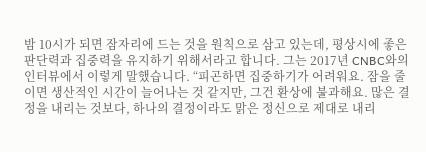밤 10시가 되면 잠자리에 드는 것을 원칙으로 삼고 있는데, 평상시에 좋은 판단력과 집중력을 유지하기 위해서라고 합니다. 그는 2017년 CNBC와의 인터뷰에서 이렇게 말했습니다. “피곤하면 집중하기가 어려워요. 잠을 줄이면 생산적인 시간이 늘어나는 것 같지만, 그건 환상에 불과해요. 많은 결정을 내리는 것보다, 하나의 결정이라도 맑은 정신으로 제대로 내리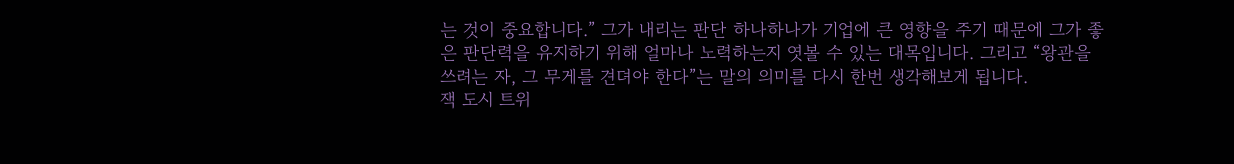는 것이 중요합니다.” 그가 내리는 판단 하나하나가 기업에 큰 영향을 주기 때문에 그가 좋은 판단력을 유지하기 위해 얼마나 노력하는지 엿볼 수 있는 대목입니다. 그리고 “왕관을 쓰려는 자, 그 무게를 견뎌야 한다”는 말의 의미를 다시 한번 생각해보게 됩니다.
잭 도시 트위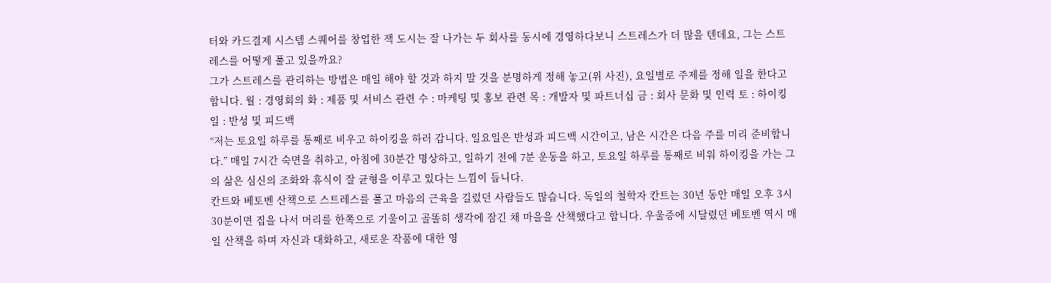터와 카드결제 시스템 스퀘어를 창업한 잭 도시는 잘 나가는 두 회사를 동시에 경영하다보니 스트레스가 더 많을 텐데요, 그는 스트레스를 어떻게 풀고 있을까요?
그가 스트레스를 관리하는 방법은 매일 해야 할 것과 하지 말 것을 분명하게 정해 놓고(위 사진), 요일별로 주제를 정해 일을 한다고 합니다. 월 : 경영회의 화 : 제품 및 서비스 관련 수 : 마케팅 및 홍보 관련 목 : 개발자 및 파트너십 금 : 회사 문화 및 인력 토 : 하이킹 일 : 반성 및 피드백
“저는 토요일 하루를 통째로 비우고 하이킹을 하러 갑니다. 일요일은 반성과 피드백 시간이고, 남은 시간은 다음 주를 미리 준비합니다.” 매일 7시간 숙면을 취하고, 아침에 30분간 명상하고, 일하기 전에 7분 운동을 하고, 토요일 하루를 통째로 비워 하이킹을 가는 그의 삶은 심신의 조화와 휴식이 잘 균형을 이루고 있다는 느낌이 듭니다.
칸트와 베토벤 산책으로 스트레스를 풀고 마음의 근육을 길렀던 사람들도 많습니다. 독일의 철학자 칸트는 30년 동안 매일 오후 3시 30분이면 집을 나서 머리를 한쪽으로 기울이고 골똘히 생각에 잠긴 채 마을을 산책했다고 합니다. 우울증에 시달렸던 베토벤 역시 매일 산책을 하며 자신과 대화하고, 새로운 작품에 대한 영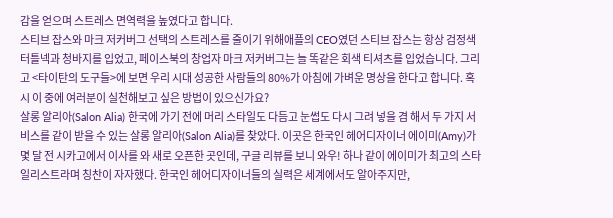감을 얻으며 스트레스 면역력을 높였다고 합니다.
스티브 잡스와 마크 저커버그 선택의 스트레스를 줄이기 위해애플의 CEO였던 스티브 잡스는 항상 검정색 터틀넥과 청바지를 입었고, 페이스북의 창업자 마크 저커버그는 늘 똑같은 회색 티셔츠를 입었습니다. 그리고 <타이탄의 도구들>에 보면 우리 시대 성공한 사람들의 80%가 아침에 가벼운 명상을 한다고 합니다. 혹시 이 중에 여러분이 실천해보고 싶은 방법이 있으신가요?
살롱 알리아(Salon Alia) 한국에 가기 전에 머리 스타일도 다듬고 눈썹도 다시 그려 넣을 겸 해서 두 가지 서비스를 같이 받을 수 있는 살롱 알리아(Salon Alia)를 찾았다. 이곳은 한국인 헤어디자이너 에이미(Amy)가 몇 달 전 시카고에서 이사를 와 새로 오픈한 곳인데, 구글 리뷰를 보니 와우! 하나 같이 에이미가 최고의 스타일리스트라며 칭찬이 자자했다. 한국인 헤어디자이너들의 실력은 세계에서도 알아주지만,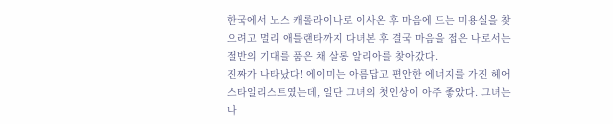한국에서 노스 캐롤라이나로 이사온 후 마음에 드는 미용실을 찾으려고 멀리 애틀랜타까지 다녀본 후 결국 마음을 접은 나로서는 절반의 기대를 품은 채 살롱 알리아를 찾아갔다.
진짜가 나타났다! 에이미는 아름답고 편안한 에너지를 가진 헤어스타일리스트였는데, 일단 그녀의 첫인상이 아주 좋았다. 그녀는 나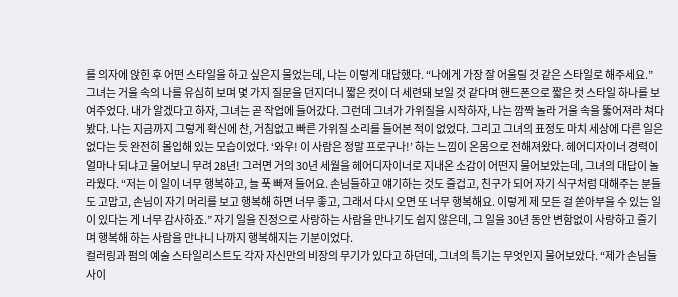를 의자에 앉힌 후 어떤 스타일을 하고 싶은지 물었는데, 나는 이렇게 대답했다. “나에게 가장 잘 어울릴 것 같은 스타일로 해주세요.” 그녀는 거울 속의 나를 유심히 보며 몇 가지 질문을 던지더니 짧은 컷이 더 세련돼 보일 것 같다며 핸드폰으로 짧은 컷 스타일 하나를 보여주었다. 내가 알겠다고 하자, 그녀는 곧 작업에 들어갔다. 그런데 그녀가 가위질을 시작하자, 나는 깜짝 놀라 거울 속을 뚫어져라 쳐다봤다. 나는 지금까지 그렇게 확신에 찬, 거침없고 빠른 가위질 소리를 들어본 적이 없었다. 그리고 그녀의 표정도 마치 세상에 다른 일은 없다는 듯 완전히 몰입해 있는 모습이었다. ‘와우! 이 사람은 정말 프로구나!’ 하는 느낌이 온몸으로 전해져왔다. 헤어디자이너 경력이 얼마나 되냐고 물어보니 무려 28년! 그러면 거의 30년 세월을 헤어디자이너로 지내온 소감이 어떤지 물어보았는데, 그녀의 대답이 놀라웠다. “저는 이 일이 너무 행복하고, 늘 푹 빠져 들어요. 손님들하고 얘기하는 것도 즐겁고, 친구가 되어 자기 식구처럼 대해주는 분들도 고맙고, 손님이 자기 머리를 보고 행복해 하면 너무 좋고, 그래서 다시 오면 또 너무 행복해요. 이렇게 제 모든 걸 쏟아부을 수 있는 일이 있다는 게 너무 감사하죠.” 자기 일을 진정으로 사랑하는 사람을 만나기도 쉽지 않은데, 그 일을 30년 동안 변함없이 사랑하고 즐기며 행복해 하는 사람을 만나니 나까지 행복해지는 기분이었다.
컬러링과 펌의 예술 스타일리스트도 각자 자신만의 비장의 무기가 있다고 하던데, 그녀의 특기는 무엇인지 물어보았다. “제가 손님들 사이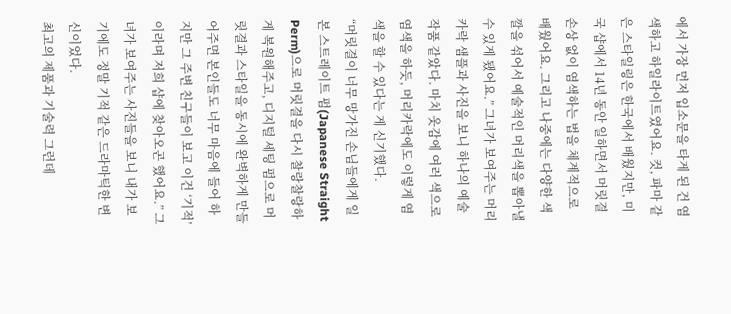에서 가장 먼저 입소문을 타게 된 건 염색하고 하일라이트였어요. 컷, 파마 같은 스타일링은 한국에서 배웠지만, 미국 샵에서 14년 동안 일하면서 머릿결 손상 없이 염색하는 법을 체계적으로 배웠어요. 그리고 나중에는 다양한 색깔을 섞어서 예술적인 머리색을 뽑아낼 수 있게 됐어요.” 그녀가 보여주는 머리카락 샘플과 사진을 보니 하나의 예술작품 같았다. 마치 옷감에 여러 색으로 염색을 하듯, 머리카락에도 이렇게 염색을 할 수 있다는 게 신기했다.
“머릿결이 너무 망가진 손님들에게 일본 스트레이트 펌(Japanese Straight Perm)으로 머릿결을 다시 찰랑찰랑하게 복원해주고, 디지털 세팅 펌으로 머릿결과 스타일을 동시에 완벽하게 만들어주면 본인들도 너무 마음에 들어 하지만 그 주변 친구들이 보고 이건 ‘기적’이라며 저희 샵에 찾아오곤 했어요.” 그녀가 보여주는 사진들을 보니 내가 보기에도 정말 기적 같은 드라마틱한 변신이었다.
최고의 제품과 기술력 그런데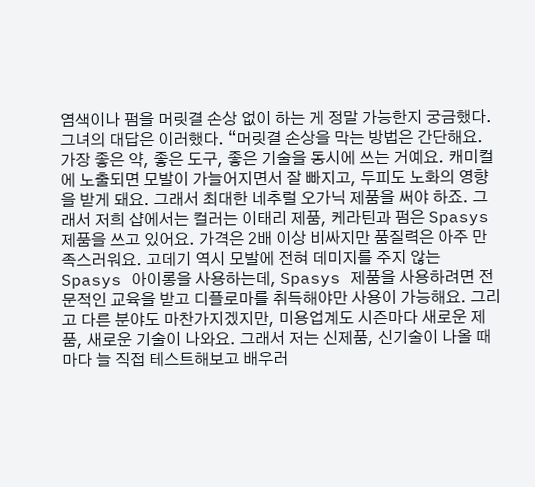염색이나 펌을 머릿결 손상 없이 하는 게 정말 가능한지 궁금했다. 그녀의 대답은 이러했다. “머릿결 손상을 막는 방법은 간단해요. 가장 좋은 약, 좋은 도구, 좋은 기술을 동시에 쓰는 거예요. 캐미컬에 노출되면 모발이 가늘어지면서 잘 빠지고, 두피도 노화의 영향을 받게 돼요. 그래서 최대한 네추럴 오가닉 제품을 써야 하죠. 그래서 저희 샵에서는 컬러는 이태리 제품, 케라틴과 펌은 Spasys 제품을 쓰고 있어요. 가격은 2배 이상 비싸지만 품질력은 아주 만족스러워요. 고데기 역시 모발에 전혀 데미지를 주지 않는 Spasys 아이롱을 사용하는데, Spasys 제품을 사용하려면 전문적인 교육을 받고 디플로마를 취득해야만 사용이 가능해요. 그리고 다른 분야도 마찬가지겠지만, 미용업계도 시즌마다 새로운 제품, 새로운 기술이 나와요. 그래서 저는 신제품, 신기술이 나올 때마다 늘 직접 테스트해보고 배우러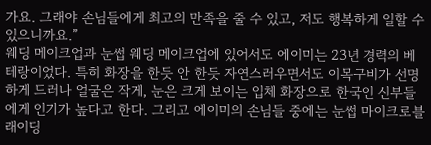가요. 그래야 손님들에게 최고의 만족을 줄 수 있고, 저도 행복하게 일할 수 있으니까요.”
웨딩 메이크업과 눈썹 웨딩 메이크업에 있어서도 에이미는 23년 경력의 베테랑이었다. 특히 화장을 한듯 안 한듯 자연스러우면서도 이목구비가 선명하게 드러나 얼굴은 작게, 눈은 크게 보이는 입체 화장으로 한국인 신부들에게 인기가 높다고 한다. 그리고 에이미의 손님들 중에는 눈썹 마이크로블래이딩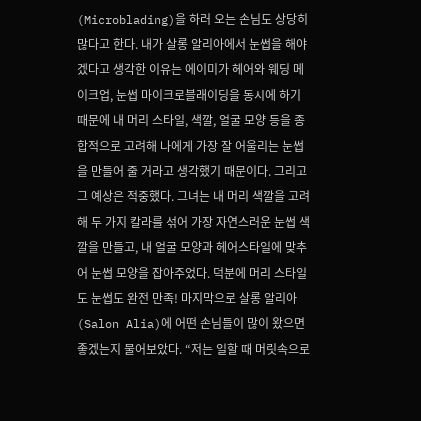(Microblading)을 하러 오는 손님도 상당히 많다고 한다. 내가 살롱 알리아에서 눈썹을 해야겠다고 생각한 이유는 에이미가 헤어와 웨딩 메이크업, 눈썹 마이크로블래이딩을 동시에 하기 때문에 내 머리 스타일, 색깔, 얼굴 모양 등을 종합적으로 고려해 나에게 가장 잘 어울리는 눈썹을 만들어 줄 거라고 생각했기 때문이다. 그리고 그 예상은 적중했다. 그녀는 내 머리 색깔을 고려해 두 가지 칼라를 섞어 가장 자연스러운 눈썹 색깔을 만들고, 내 얼굴 모양과 헤어스타일에 맞추어 눈썹 모양을 잡아주었다. 덕분에 머리 스타일도 눈썹도 완전 만족! 마지막으로 살롱 알리아(Salon Alia)에 어떤 손님들이 많이 왔으면 좋겠는지 물어보았다. “저는 일할 때 머릿속으로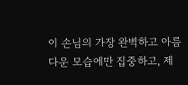이 손님의 가장 완벽하고 아름다운 모습에만 집중하고, 제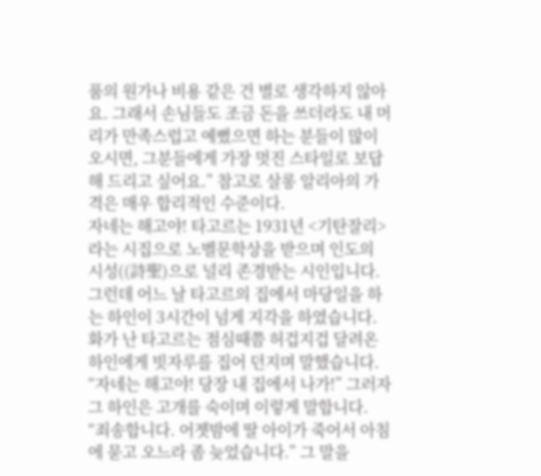품의 원가나 비용 같은 건 별로 생각하지 않아요. 그래서 손님들도 조금 돈을 쓰더라도 내 머리가 만족스럽고 예뻤으면 하는 분들이 많이 오시면, 그분들에게 가장 멋진 스타일로 보답해 드리고 싶어요.” 참고로 살롱 알리아의 가격은 매우 합리적인 수준이다.
자네는 해고야! 타고르는 1931년 <기탄잘리>라는 시집으로 노벨문학상을 받으며 인도의 시성((詩聖)으로 널리 존경받는 시인입니다. 그런데 어느 날 타고르의 집에서 마당일을 하는 하인이 3시간이 넘게 지각을 하였습니다. 화가 난 타고르는 점심때쯤 허겁지겁 달려온 하인에게 빗자루를 집어 던지며 말했습니다. “자네는 해고야! 당장 내 집에서 나가!” 그러자 그 하인은 고개를 숙이며 이렇게 말합니다. “죄송합니다. 어젯밤에 딸 아이가 죽어서 아침에 묻고 오느라 좀 늦었습니다.” 그 말을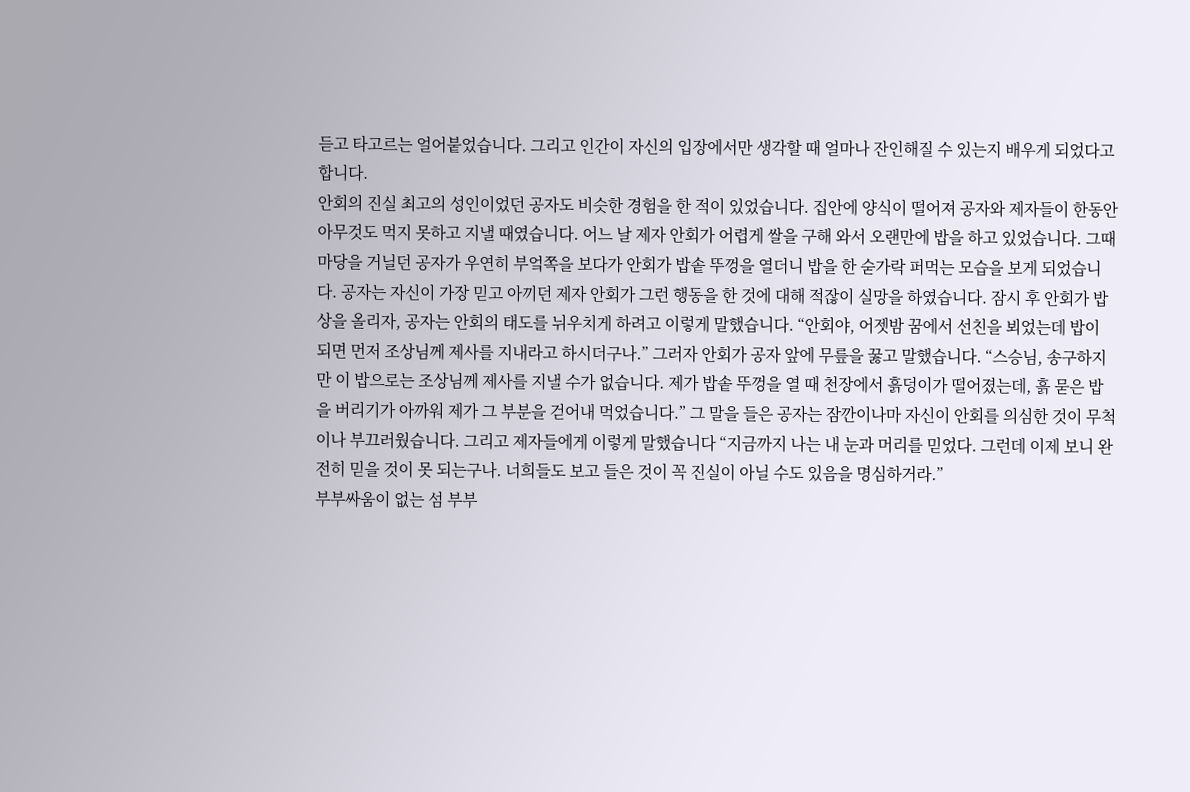듣고 타고르는 얼어붙었습니다. 그리고 인간이 자신의 입장에서만 생각할 때 얼마나 잔인해질 수 있는지 배우게 되었다고 합니다.
안회의 진실 최고의 성인이었던 공자도 비슷한 경험을 한 적이 있었습니다. 집안에 양식이 떨어져 공자와 제자들이 한동안 아무것도 먹지 못하고 지낼 때였습니다. 어느 날 제자 안회가 어렵게 쌀을 구해 와서 오랜만에 밥을 하고 있었습니다. 그때 마당을 거닐던 공자가 우연히 부엌쪽을 보다가 안회가 밥솥 뚜껑을 열더니 밥을 한 숟가락 퍼먹는 모습을 보게 되었습니다. 공자는 자신이 가장 믿고 아끼던 제자 안회가 그런 행동을 한 것에 대해 적잖이 실망을 하였습니다. 잠시 후 안회가 밥상을 올리자, 공자는 안회의 태도를 뉘우치게 하려고 이렇게 말했습니다. “안회야, 어젯밤 꿈에서 선친을 뵈었는데 밥이 되면 먼저 조상님께 제사를 지내라고 하시더구나.” 그러자 안회가 공자 앞에 무릎을 꿇고 말했습니다. “스승님, 송구하지만 이 밥으로는 조상님께 제사를 지낼 수가 없습니다. 제가 밥솥 뚜껑을 열 때 천장에서 흙덩이가 떨어졌는데, 흙 묻은 밥을 버리기가 아까워 제가 그 부분을 걷어내 먹었습니다.” 그 말을 들은 공자는 잠깐이나마 자신이 안회를 의심한 것이 무척이나 부끄러웠습니다. 그리고 제자들에게 이렇게 말했습니다 “지금까지 나는 내 눈과 머리를 믿었다. 그런데 이제 보니 완전히 믿을 것이 못 되는구나. 너희들도 보고 들은 것이 꼭 진실이 아닐 수도 있음을 명심하거라.”
부부싸움이 없는 섬 부부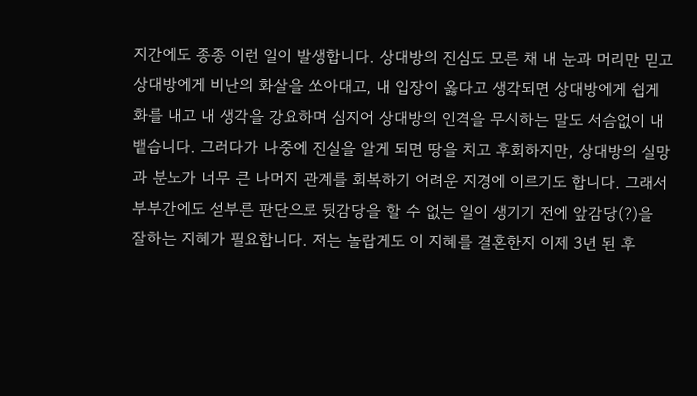지간에도 종종 이런 일이 발생합니다. 상대방의 진심도 모른 채 내 눈과 머리만 믿고 상대방에게 비난의 화살을 쏘아대고, 내 입장이 옳다고 생각되면 상대방에게 쉽게 화를 내고 내 생각을 강요하며 심지어 상대방의 인격을 무시하는 말도 서슴없이 내뱉습니다. 그러다가 나중에 진실을 알게 되면 땅을 치고 후회하지만, 상대방의 실망과 분노가 너무 큰 나머지 관계를 회복하기 어려운 지경에 이르기도 합니다. 그래서 부부간에도 섣부른 판단으로 뒷감당을 할 수 없는 일이 생기기 전에 앞감당(?)을 잘하는 지혜가 필요합니다. 저는 놀랍게도 이 지혜를 결혼한지 이제 3년 된 후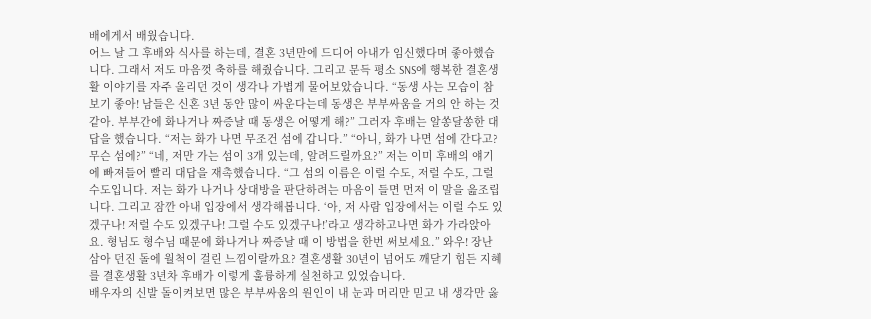배에게서 배웠습니다.
어느 날 그 후배와 식사를 하는데, 결혼 3년만에 드디어 아내가 임신했다며 좋아했습니다. 그래서 저도 마음껏 축하를 해줬습니다. 그리고 문득 평소 SNS에 행복한 결혼생활 이야기를 자주 올리던 것이 생각나 가볍게 물어보았습니다. “동생 사는 모습이 참 보기 좋아! 남들은 신혼 3년 동안 많이 싸운다는데 동생은 부부싸움을 거의 안 하는 것 같아. 부부간에 화나거나 짜증날 때 동생은 어떻게 해?” 그러자 후배는 알쏭달쏭한 대답을 했습니다. “저는 화가 나면 무조건 섬에 갑니다.” “아니, 화가 나면 섬에 간다고? 무슨 섬에?” “네, 저만 가는 섬이 3개 있는데, 알려드릴까요?” 저는 이미 후배의 얘기에 빠져들어 빨리 대답을 재촉했습니다. “그 섬의 이름은 이럴 수도, 저럴 수도, 그럴 수도입니다. 저는 화가 나거나 상대방을 판단하려는 마음이 들면 먼저 이 말을 읊조립니다. 그리고 잠깐 아내 입장에서 생각해봅니다. ‘아, 저 사람 입장에서는 이럴 수도 있겠구나! 저럴 수도 있겠구나! 그럴 수도 있겠구나!’라고 생각하고나면 화가 가라앉아요. 형님도 형수님 때문에 화나거나 짜증날 때 이 방법을 한번 써보세요.” 와우! 장난 삼아 던진 돌에 월척이 걸린 느낌이랄까요? 결혼생활 30년이 넘어도 깨닫기 힘든 지혜를 결혼생활 3년차 후배가 이렇게 훌륭하게 실천하고 있었습니다.
배우자의 신발 돌이켜보면 많은 부부싸움의 원인이 내 눈과 머리만 믿고 내 생각만 옳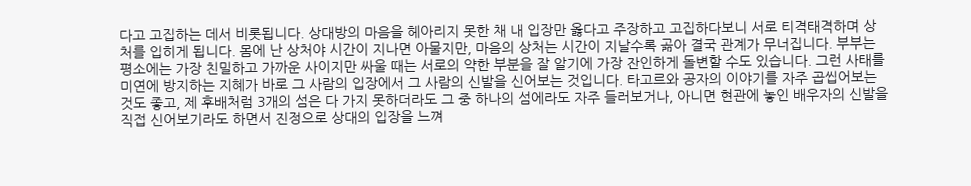다고 고집하는 데서 비롯됩니다. 상대방의 마음을 헤아리지 못한 채 내 입장만 옳다고 주장하고 고집하다보니 서로 티격태격하며 상처를 입히게 됩니다. 몸에 난 상처야 시간이 지나면 아물지만, 마음의 상처는 시간이 지날수록 곪아 결국 관계가 무너집니다. 부부는 평소에는 가장 친밀하고 가까운 사이지만 싸울 때는 서로의 약한 부분을 잘 알기에 가장 잔인하게 돌변할 수도 있습니다. 그런 사태를 미연에 방지하는 지혜가 바로 그 사람의 입장에서 그 사람의 신발을 신어보는 것입니다. 타고르와 공자의 이야기를 자주 곱씹어보는 것도 좋고, 제 후배처럼 3개의 섬은 다 가지 못하더라도 그 중 하나의 섬에라도 자주 들러보거나, 아니면 현관에 놓인 배우자의 신발을 직접 신어보기라도 하면서 진정으로 상대의 입장을 느껴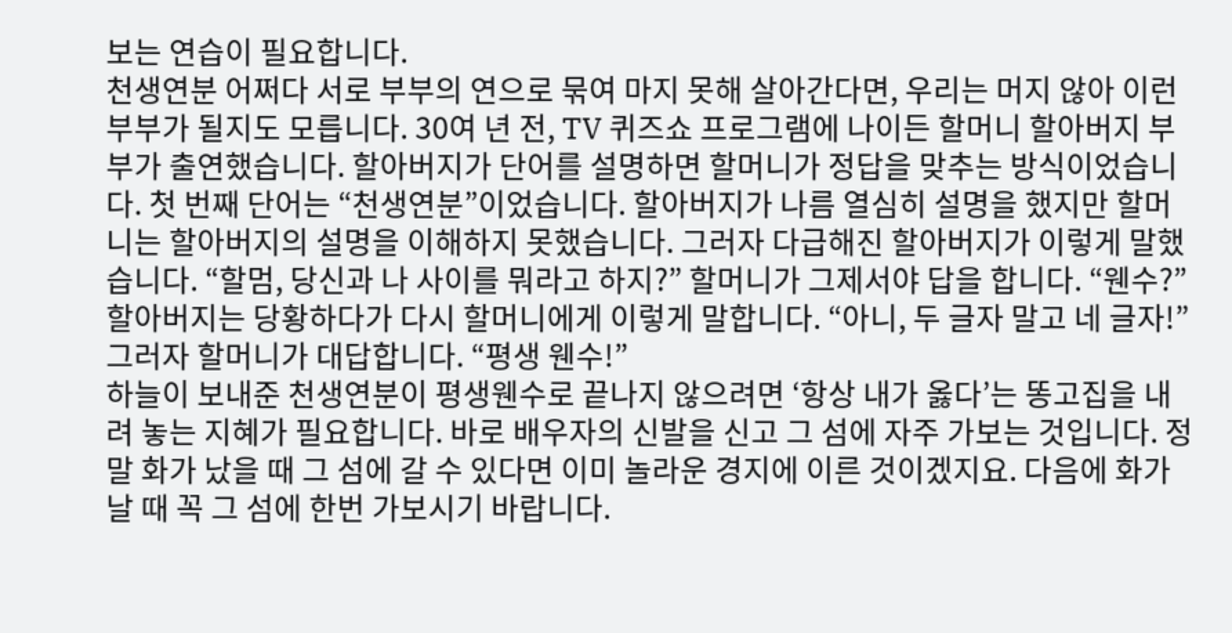보는 연습이 필요합니다.
천생연분 어쩌다 서로 부부의 연으로 묶여 마지 못해 살아간다면, 우리는 머지 않아 이런 부부가 될지도 모릅니다. 30여 년 전, TV 퀴즈쇼 프로그램에 나이든 할머니 할아버지 부부가 출연했습니다. 할아버지가 단어를 설명하면 할머니가 정답을 맞추는 방식이었습니다. 첫 번째 단어는 “천생연분”이었습니다. 할아버지가 나름 열심히 설명을 했지만 할머니는 할아버지의 설명을 이해하지 못했습니다. 그러자 다급해진 할아버지가 이렇게 말했습니다. “할멈, 당신과 나 사이를 뭐라고 하지?” 할머니가 그제서야 답을 합니다. “웬수?” 할아버지는 당황하다가 다시 할머니에게 이렇게 말합니다. “아니, 두 글자 말고 네 글자!” 그러자 할머니가 대답합니다. “평생 웬수!”
하늘이 보내준 천생연분이 평생웬수로 끝나지 않으려면 ‘항상 내가 옳다’는 똥고집을 내려 놓는 지혜가 필요합니다. 바로 배우자의 신발을 신고 그 섬에 자주 가보는 것입니다. 정말 화가 났을 때 그 섬에 갈 수 있다면 이미 놀라운 경지에 이른 것이겠지요. 다음에 화가 날 때 꼭 그 섬에 한번 가보시기 바랍니다.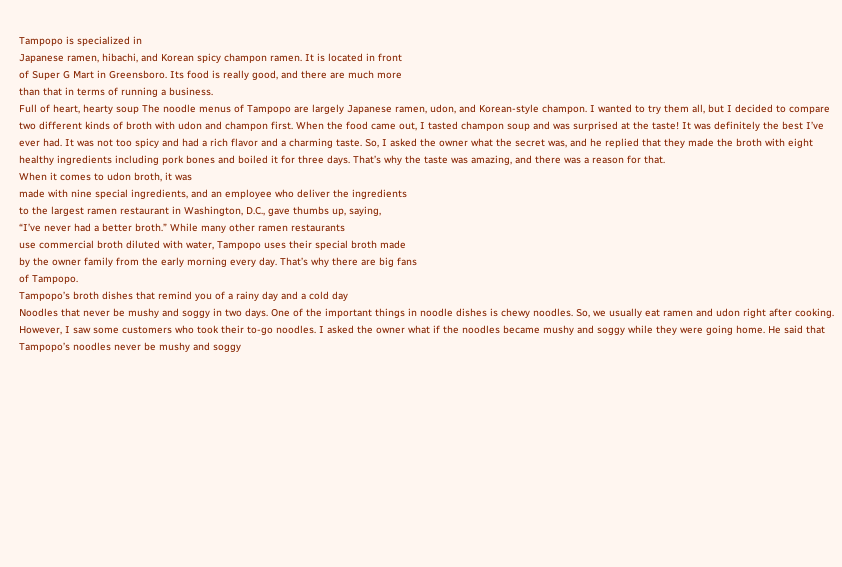Tampopo is specialized in
Japanese ramen, hibachi, and Korean spicy champon ramen. It is located in front
of Super G Mart in Greensboro. Its food is really good, and there are much more
than that in terms of running a business.
Full of heart, hearty soup The noodle menus of Tampopo are largely Japanese ramen, udon, and Korean-style champon. I wanted to try them all, but I decided to compare two different kinds of broth with udon and champon first. When the food came out, I tasted champon soup and was surprised at the taste! It was definitely the best I’ve ever had. It was not too spicy and had a rich flavor and a charming taste. So, I asked the owner what the secret was, and he replied that they made the broth with eight healthy ingredients including pork bones and boiled it for three days. That’s why the taste was amazing, and there was a reason for that.
When it comes to udon broth, it was
made with nine special ingredients, and an employee who deliver the ingredients
to the largest ramen restaurant in Washington, D.C., gave thumbs up, saying,
“I’ve never had a better broth.” While many other ramen restaurants
use commercial broth diluted with water, Tampopo uses their special broth made
by the owner family from the early morning every day. That’s why there are big fans
of Tampopo.
Tampopo’s broth dishes that remind you of a rainy day and a cold day
Noodles that never be mushy and soggy in two days. One of the important things in noodle dishes is chewy noodles. So, we usually eat ramen and udon right after cooking. However, I saw some customers who took their to-go noodles. I asked the owner what if the noodles became mushy and soggy while they were going home. He said that Tampopo’s noodles never be mushy and soggy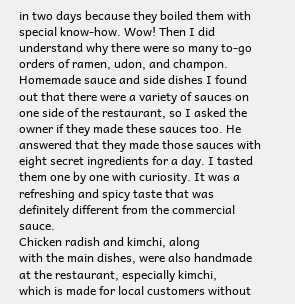in two days because they boiled them with special know-how. Wow! Then I did understand why there were so many to-go orders of ramen, udon, and champon.
Homemade sauce and side dishes I found out that there were a variety of sauces on one side of the restaurant, so I asked the owner if they made these sauces too. He answered that they made those sauces with eight secret ingredients for a day. I tasted them one by one with curiosity. It was a refreshing and spicy taste that was definitely different from the commercial sauce.
Chicken radish and kimchi, along
with the main dishes, were also handmade at the restaurant, especially kimchi,
which is made for local customers without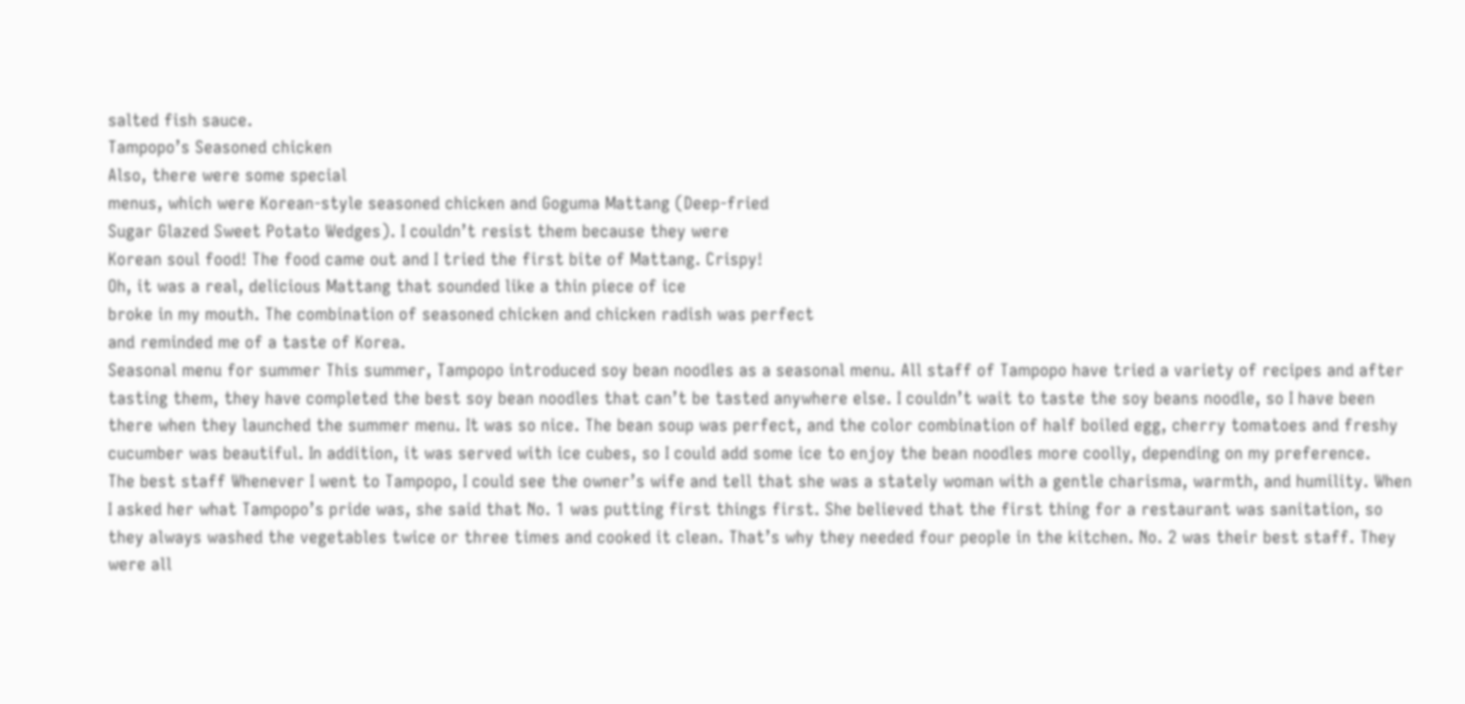salted fish sauce.
Tampopo’s Seasoned chicken
Also, there were some special
menus, which were Korean-style seasoned chicken and Goguma Mattang (Deep-fried
Sugar Glazed Sweet Potato Wedges). I couldn’t resist them because they were
Korean soul food! The food came out and I tried the first bite of Mattang. Crispy!
Oh, it was a real, delicious Mattang that sounded like a thin piece of ice
broke in my mouth. The combination of seasoned chicken and chicken radish was perfect
and reminded me of a taste of Korea.
Seasonal menu for summer This summer, Tampopo introduced soy bean noodles as a seasonal menu. All staff of Tampopo have tried a variety of recipes and after tasting them, they have completed the best soy bean noodles that can’t be tasted anywhere else. I couldn’t wait to taste the soy beans noodle, so I have been there when they launched the summer menu. It was so nice. The bean soup was perfect, and the color combination of half boiled egg, cherry tomatoes and freshy cucumber was beautiful. In addition, it was served with ice cubes, so I could add some ice to enjoy the bean noodles more coolly, depending on my preference.
The best staff Whenever I went to Tampopo, I could see the owner’s wife and tell that she was a stately woman with a gentle charisma, warmth, and humility. When I asked her what Tampopo’s pride was, she said that No. 1 was putting first things first. She believed that the first thing for a restaurant was sanitation, so they always washed the vegetables twice or three times and cooked it clean. That’s why they needed four people in the kitchen. No. 2 was their best staff. They were all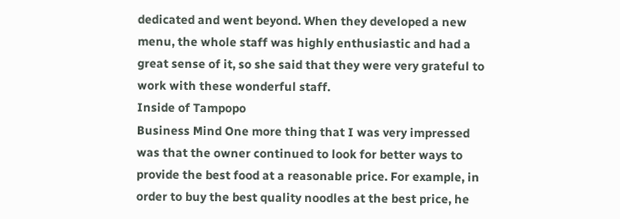dedicated and went beyond. When they developed a new menu, the whole staff was highly enthusiastic and had a great sense of it, so she said that they were very grateful to work with these wonderful staff.
Inside of Tampopo
Business Mind One more thing that I was very impressed was that the owner continued to look for better ways to provide the best food at a reasonable price. For example, in order to buy the best quality noodles at the best price, he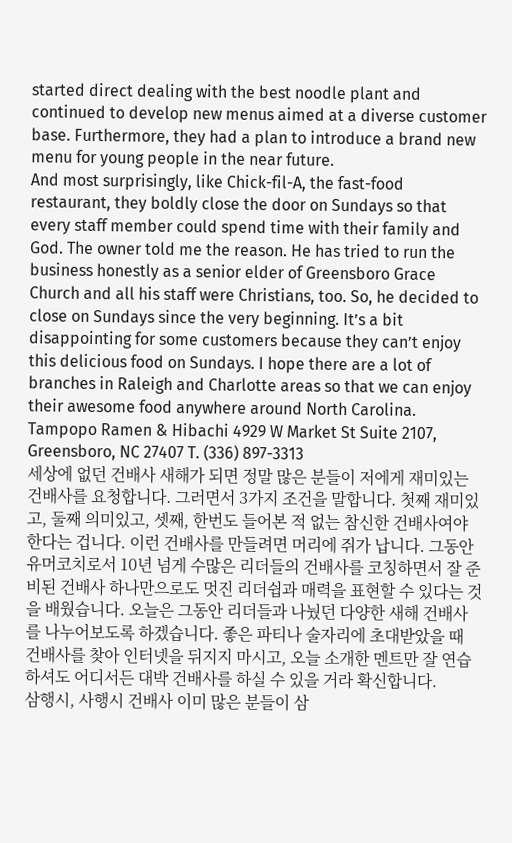started direct dealing with the best noodle plant and continued to develop new menus aimed at a diverse customer base. Furthermore, they had a plan to introduce a brand new menu for young people in the near future.
And most surprisingly, like Chick-fil-A, the fast-food restaurant, they boldly close the door on Sundays so that every staff member could spend time with their family and God. The owner told me the reason. He has tried to run the business honestly as a senior elder of Greensboro Grace Church and all his staff were Christians, too. So, he decided to close on Sundays since the very beginning. It’s a bit disappointing for some customers because they can’t enjoy this delicious food on Sundays. I hope there are a lot of branches in Raleigh and Charlotte areas so that we can enjoy their awesome food anywhere around North Carolina.
Tampopo Ramen & Hibachi 4929 W Market St Suite 2107, Greensboro, NC 27407 T. (336) 897-3313
세상에 없던 건배사 새해가 되면 정말 많은 분들이 저에게 재미있는 건배사를 요청합니다. 그러면서 3가지 조건을 말합니다. 첫째 재미있고, 둘째 의미있고, 셋째, 한번도 들어본 적 없는 참신한 건배사여야 한다는 겁니다. 이런 건배사를 만들려면 머리에 쥐가 납니다. 그동안 유머코치로서 10년 넘게 수많은 리더들의 건배사를 코칭하면서 잘 준비된 건배사 하나만으로도 멋진 리더쉽과 매력을 표현할 수 있다는 것을 배웠습니다. 오늘은 그동안 리더들과 나눴던 다양한 새해 건배사를 나누어보도록 하겠습니다. 좋은 파티나 술자리에 초대받았을 때 건배사를 찾아 인터넷을 뒤지지 마시고, 오늘 소개한 멘트만 잘 연습하셔도 어디서든 대박 건배사를 하실 수 있을 거라 확신합니다.
삼행시, 사행시 건배사 이미 많은 분들이 삼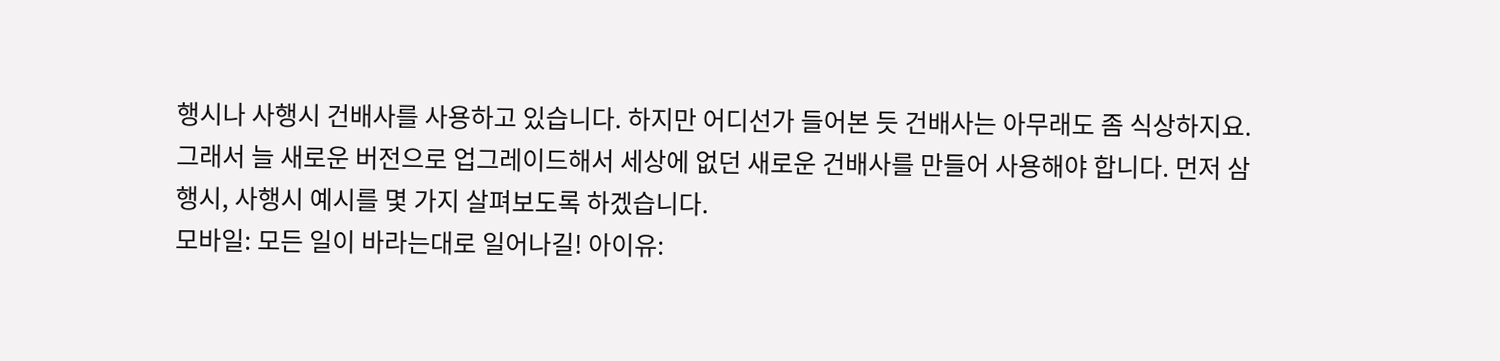행시나 사행시 건배사를 사용하고 있습니다. 하지만 어디선가 들어본 듯 건배사는 아무래도 좀 식상하지요. 그래서 늘 새로운 버전으로 업그레이드해서 세상에 없던 새로운 건배사를 만들어 사용해야 합니다. 먼저 삼행시, 사행시 예시를 몇 가지 살펴보도록 하겠습니다.
모바일: 모든 일이 바라는대로 일어나길! 아이유: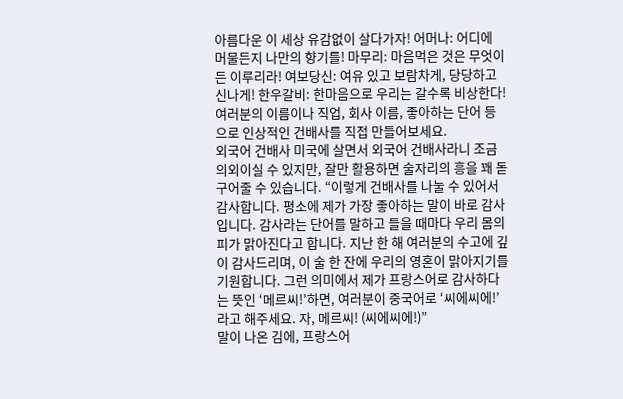아름다운 이 세상 유감없이 살다가자! 어머나: 어디에 머물든지 나만의 향기를! 마무리: 마음먹은 것은 무엇이든 이루리라! 여보당신: 여유 있고 보람차게, 당당하고 신나게! 한우갈비: 한마음으로 우리는 갈수록 비상한다!
여러분의 이름이나 직업, 회사 이름, 좋아하는 단어 등으로 인상적인 건배사를 직접 만들어보세요.
외국어 건배사 미국에 살면서 외국어 건배사라니 조금 의외이실 수 있지만, 잘만 활용하면 술자리의 흥을 꽤 돋구어줄 수 있습니다. “이렇게 건배사를 나눌 수 있어서 감사합니다. 평소에 제가 가장 좋아하는 말이 바로 감사입니다. 감사라는 단어를 말하고 들을 때마다 우리 몸의 피가 맑아진다고 합니다. 지난 한 해 여러분의 수고에 깊이 감사드리며, 이 술 한 잔에 우리의 영혼이 맑아지기를 기원합니다. 그런 의미에서 제가 프랑스어로 감사하다는 뜻인 ‘메르씨!’하면, 여러분이 중국어로 ‘씨에씨에!’라고 해주세요. 자, 메르씨! (씨에씨에!)”
말이 나온 김에, 프랑스어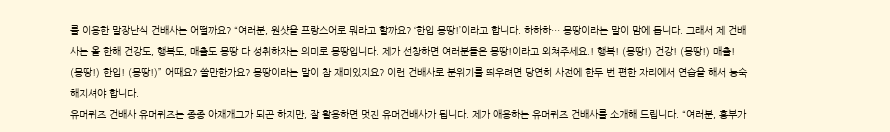를 이용한 말장난식 건배사는 어떨까요? “여러분, 원샷을 프랑스어로 뭐라고 할까요? ‘한입 몽땅!’이라고 합니다. 하하하… 몽땅이라는 말이 맘에 듭니다. 그래서 제 건배사는 올 한해 건강도, 행복도, 매출도 몽땅 다 성취하자는 의미로 몽땅입니다. 제가 선창하면 여러분들은 몽땅!이라고 외쳐주세요.! 행복! (몽땅!) 건강! (몽땅!) 매출! (몽땅!) 한입! (몽땅!)” 어때요? 쓸만한가요? 몽땅이라는 말이 참 재미있지요? 이런 건배사로 분위기를 띄우려면 당연히 사전에 한두 번 편한 자리에서 연습을 해서 능숙해지셔야 합니다.
유머퀴즈 건배사 유머퀴즈는 종종 아재개그가 되곤 하지만, 잘 활용하면 멋진 유머건배사가 됩니다. 제가 애용하는 유머퀴즈 건배사를 소개해 드립니다. “여러분, 흥부가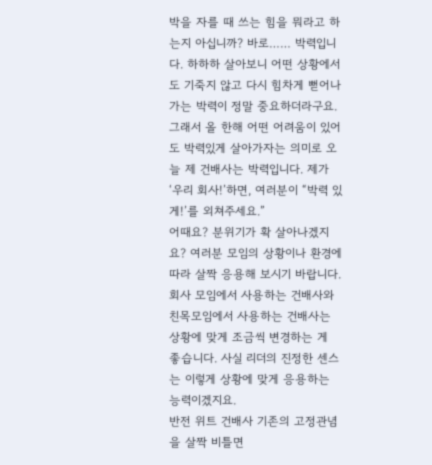박을 자를 때 쓰는 힘을 뭐라고 하는지 아십니까? 바로…… 박력입니다. 하하하 살아보니 어떤 상황에서도 기죽지 않고 다시 힘차게 뻗어나가는 박력이 정말 중요하더라구요. 그래서 올 한해 어떤 어려움이 있어도 박력있게 살아가자는 의미로 오늘 제 건배사는 박력입니다. 제가 ‘우리 회사!’하면, 여러분이 “박력 있게!’를 외쳐주세요.”
어때요? 분위기가 확 살아나겠지요? 여러분 모임의 상황이나 환경에 따라 살짝 응용해 보시기 바랍니다. 회사 모임에서 사용하는 건배사와 친목모임에서 사용하는 건배사는 상황에 맞게 조금씩 변경하는 게 좋습니다. 사실 리더의 진정한 센스는 이렇게 상황에 맞게 응용하는 능력이겠지요.
반전 위트 건배사 기존의 고정관념을 살짝 비틀면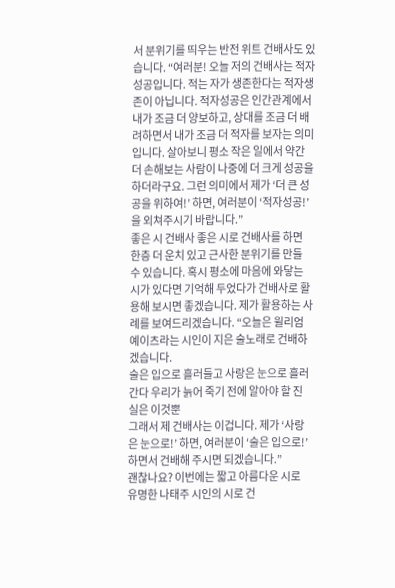서 분위기를 띄우는 반전 위트 건배사도 있습니다. “여러분! 오늘 저의 건배사는 적자성공입니다. 적는 자가 생존한다는 적자생존이 아닙니다. 적자성공은 인간관계에서 내가 조금 더 양보하고, 상대를 조금 더 배려하면서 내가 조금 더 적자를 보자는 의미입니다. 살아보니 평소 작은 일에서 약간 더 손해보는 사람이 나중에 더 크게 성공을 하더라구요. 그런 의미에서 제가 ‘더 큰 성공을 위하여!’ 하면, 여러분이 ‘적자성공!’을 외쳐주시기 바랍니다.”
좋은 시 건배사 좋은 시로 건배사를 하면 한층 더 운치 있고 근사한 분위기를 만들 수 있습니다. 혹시 평소에 마음에 와닿는 시가 있다면 기억해 두었다가 건배사로 활용해 보시면 좋겠습니다. 제가 활용하는 사례를 보여드리겠습니다. “오늘은 윌리엄 예이츠라는 시인이 지은 술노래로 건배하겠습니다.
술은 입으로 흘러들고 사랑은 눈으로 흘러간다 우리가 늙어 죽기 전에 알아야 할 진실은 이것뿐
그래서 제 건배사는 이겁니다. 제가 ‘사랑은 눈으로!’ 하면, 여러분이 ‘술은 입으로!’ 하면서 건배해 주시면 되겠습니다.”
괜찮나요? 이번에는 짧고 아름다운 시로 유명한 나태주 시인의 시로 건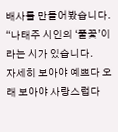배사를 만들어봤습니다.
“나태주 시인의 ‘풀꽃’이라는 시가 있습니다.
자세히 보아야 예쁘다 오래 보아야 사랑스럽다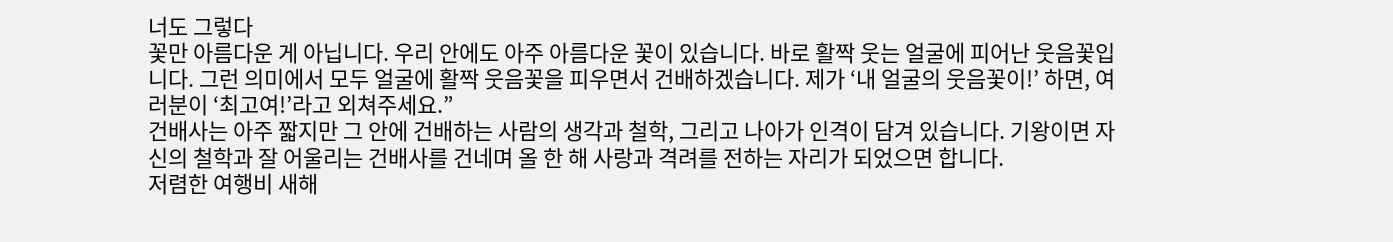너도 그렇다
꽃만 아름다운 게 아닙니다. 우리 안에도 아주 아름다운 꽃이 있습니다. 바로 활짝 웃는 얼굴에 피어난 웃음꽃입니다. 그런 의미에서 모두 얼굴에 활짝 웃음꽃을 피우면서 건배하겠습니다. 제가 ‘내 얼굴의 웃음꽃이!’ 하면, 여러분이 ‘최고여!’라고 외쳐주세요.”
건배사는 아주 짧지만 그 안에 건배하는 사람의 생각과 철학, 그리고 나아가 인격이 담겨 있습니다. 기왕이면 자신의 철학과 잘 어울리는 건배사를 건네며 올 한 해 사랑과 격려를 전하는 자리가 되었으면 합니다.
저렴한 여행비 새해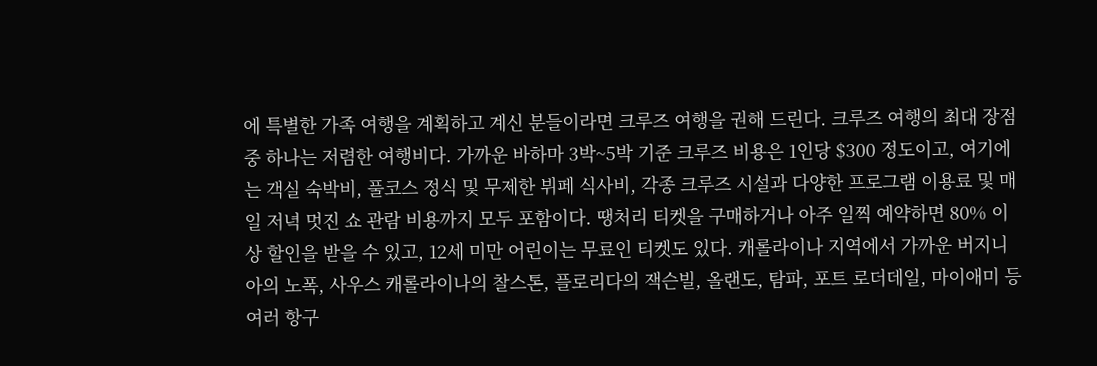에 특별한 가족 여행을 계획하고 계신 분들이라면 크루즈 여행을 권해 드린다. 크루즈 여행의 최대 장점 중 하나는 저렴한 여행비다. 가까운 바하마 3박~5박 기준 크루즈 비용은 1인당 $300 정도이고, 여기에는 객실 숙박비, 풀코스 정식 및 무제한 뷔페 식사비, 각종 크루즈 시설과 다양한 프로그램 이용료 및 매일 저녁 멋진 쇼 관람 비용까지 모두 포함이다. 땡처리 티켓을 구매하거나 아주 일찍 예약하면 80% 이상 할인을 받을 수 있고, 12세 미만 어린이는 무료인 티켓도 있다. 캐롤라이나 지역에서 가까운 버지니아의 노폭, 사우스 캐롤라이나의 찰스톤, 플로리다의 잭슨빌, 올랜도, 탐파, 포트 로더데일, 마이애미 등 여러 항구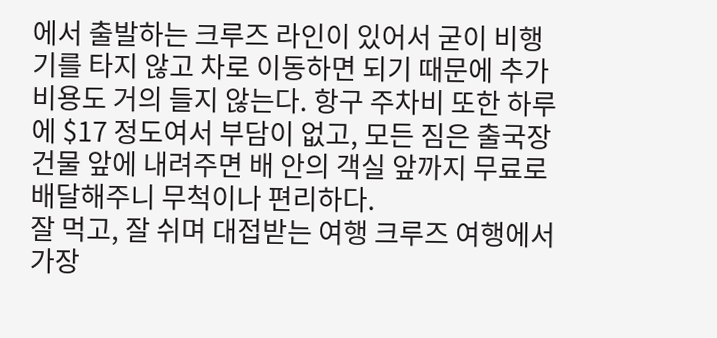에서 출발하는 크루즈 라인이 있어서 굳이 비행기를 타지 않고 차로 이동하면 되기 때문에 추가 비용도 거의 들지 않는다. 항구 주차비 또한 하루에 $17 정도여서 부담이 없고, 모든 짐은 출국장 건물 앞에 내려주면 배 안의 객실 앞까지 무료로 배달해주니 무척이나 편리하다.
잘 먹고, 잘 쉬며 대접받는 여행 크루즈 여행에서 가장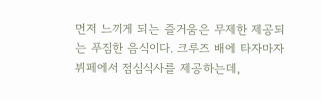먼저 느끼게 되는 즐거움은 무제한 제공되는 푸짐한 음식이다. 크루즈 배에 타자마자 뷔페에서 점심식사를 제공하는데,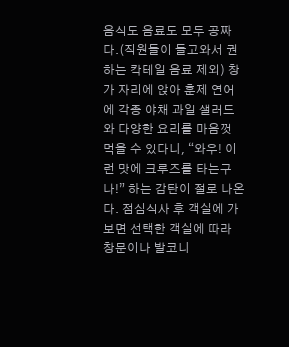음식도 음료도 모두 공짜다.(직원들이 들고와서 권하는 칵테일 음료 제외) 창가 자리에 앉아 훈제 연어에 각종 야채 과일 샐러드와 다양한 요리를 마음껏 먹을 수 있다니, “와우! 이런 맛에 크루즈를 타는구나!” 하는 감탄이 절로 나온다. 점심식사 후 객실에 가보면 선택한 객실에 따라 창문이나 발코니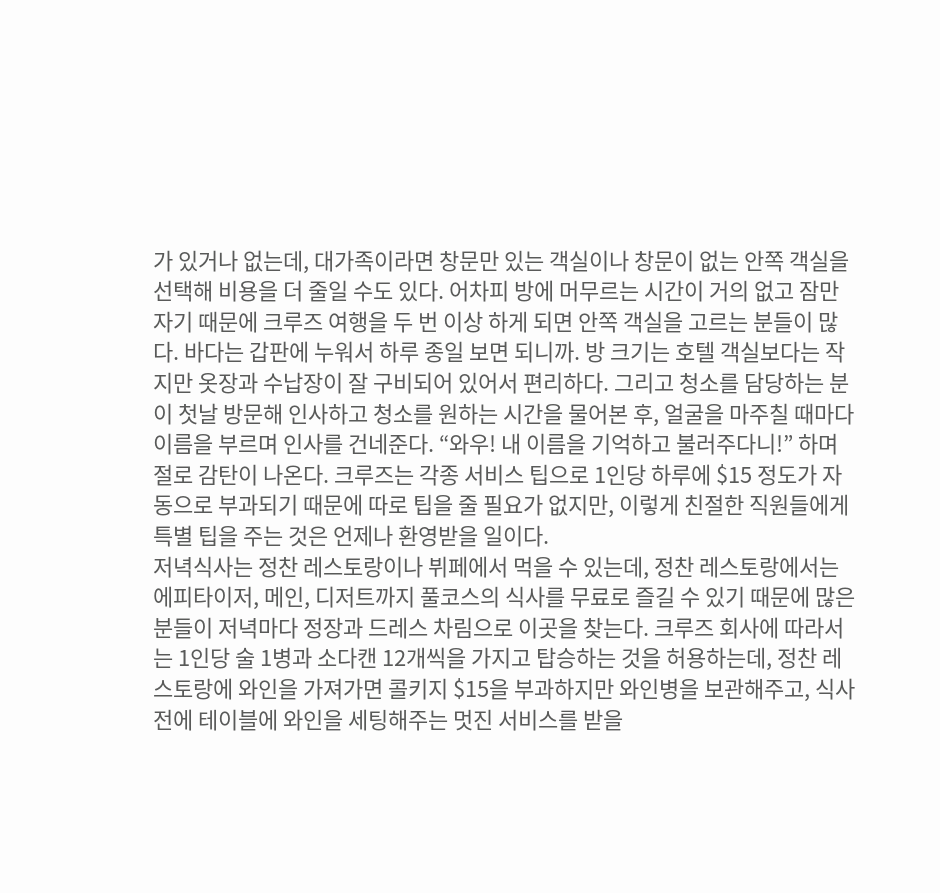가 있거나 없는데, 대가족이라면 창문만 있는 객실이나 창문이 없는 안쪽 객실을 선택해 비용을 더 줄일 수도 있다. 어차피 방에 머무르는 시간이 거의 없고 잠만 자기 때문에 크루즈 여행을 두 번 이상 하게 되면 안쪽 객실을 고르는 분들이 많다. 바다는 갑판에 누워서 하루 종일 보면 되니까. 방 크기는 호텔 객실보다는 작지만 옷장과 수납장이 잘 구비되어 있어서 편리하다. 그리고 청소를 담당하는 분이 첫날 방문해 인사하고 청소를 원하는 시간을 물어본 후, 얼굴을 마주칠 때마다 이름을 부르며 인사를 건네준다. “와우! 내 이름을 기억하고 불러주다니!” 하며 절로 감탄이 나온다. 크루즈는 각종 서비스 팁으로 1인당 하루에 $15 정도가 자동으로 부과되기 때문에 따로 팁을 줄 필요가 없지만, 이렇게 친절한 직원들에게 특별 팁을 주는 것은 언제나 환영받을 일이다.
저녁식사는 정찬 레스토랑이나 뷔페에서 먹을 수 있는데, 정찬 레스토랑에서는 에피타이저, 메인, 디저트까지 풀코스의 식사를 무료로 즐길 수 있기 때문에 많은 분들이 저녁마다 정장과 드레스 차림으로 이곳을 찾는다. 크루즈 회사에 따라서는 1인당 술 1병과 소다캔 12개씩을 가지고 탑승하는 것을 허용하는데, 정찬 레스토랑에 와인을 가져가면 콜키지 $15을 부과하지만 와인병을 보관해주고, 식사 전에 테이블에 와인을 세팅해주는 멋진 서비스를 받을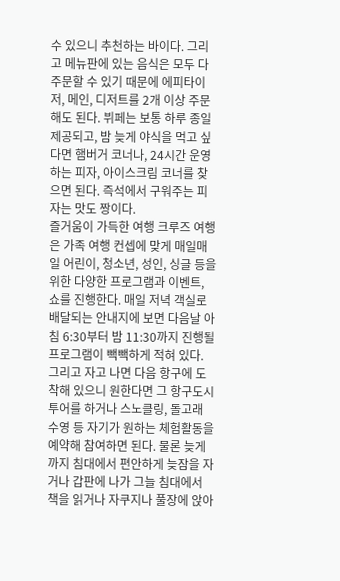수 있으니 추천하는 바이다. 그리고 메뉴판에 있는 음식은 모두 다 주문할 수 있기 때문에 에피타이저, 메인, 디저트를 2개 이상 주문해도 된다. 뷔페는 보통 하루 종일 제공되고, 밤 늦게 야식을 먹고 싶다면 햄버거 코너나, 24시간 운영하는 피자, 아이스크림 코너를 찾으면 된다. 즉석에서 구워주는 피자는 맛도 짱이다.
즐거움이 가득한 여행 크루즈 여행은 가족 여행 컨셉에 맞게 매일매일 어린이, 청소년, 성인, 싱글 등을 위한 다양한 프로그램과 이벤트, 쇼를 진행한다. 매일 저녁 객실로 배달되는 안내지에 보면 다음날 아침 6:30부터 밤 11:30까지 진행될 프로그램이 빽빽하게 적혀 있다. 그리고 자고 나면 다음 항구에 도착해 있으니 원한다면 그 항구도시 투어를 하거나 스노클링, 돌고래 수영 등 자기가 원하는 체험활동을 예약해 참여하면 된다. 물론 늦게까지 침대에서 편안하게 늦잠을 자거나 갑판에 나가 그늘 침대에서 책을 읽거나 자쿠지나 풀장에 앉아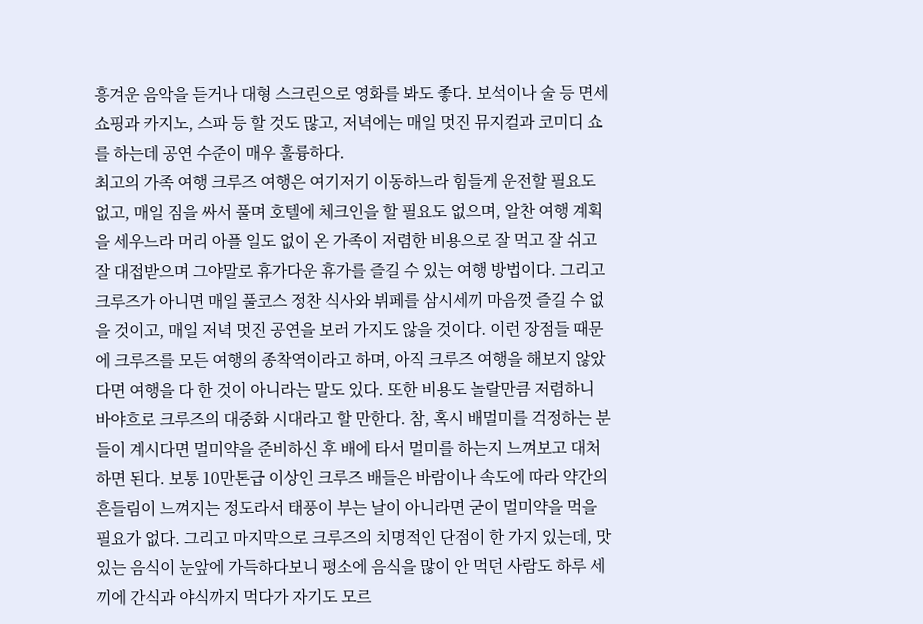흥겨운 음악을 듣거나 대형 스크린으로 영화를 봐도 좋다. 보석이나 술 등 면세 쇼핑과 카지노, 스파 등 할 것도 많고, 저녁에는 매일 멋진 뮤지컬과 코미디 쇼를 하는데 공연 수준이 매우 훌륭하다.
최고의 가족 여행 크루즈 여행은 여기저기 이동하느라 힘들게 운전할 필요도 없고, 매일 짐을 싸서 풀며 호텔에 체크인을 할 필요도 없으며, 알찬 여행 계획을 세우느라 머리 아플 일도 없이 온 가족이 저렴한 비용으로 잘 먹고 잘 쉬고 잘 대접받으며 그야말로 휴가다운 휴가를 즐길 수 있는 여행 방법이다. 그리고 크루즈가 아니면 매일 풀코스 정찬 식사와 뷔페를 삼시세끼 마음껏 즐길 수 없을 것이고, 매일 저녁 멋진 공연을 보러 가지도 않을 것이다. 이런 장점들 때문에 크루즈를 모든 여행의 종착역이라고 하며, 아직 크루즈 여행을 해보지 않았다면 여행을 다 한 것이 아니라는 말도 있다. 또한 비용도 놀랄만큼 저렴하니 바야흐로 크루즈의 대중화 시대라고 할 만한다. 참, 혹시 배멀미를 걱정하는 분들이 계시다면 멀미약을 준비하신 후 배에 타서 멀미를 하는지 느껴보고 대처하면 된다. 보통 10만톤급 이상인 크루즈 배들은 바람이나 속도에 따라 약간의 흔들림이 느껴지는 정도라서 태풍이 부는 날이 아니라면 굳이 멀미약을 먹을 필요가 없다. 그리고 마지막으로 크루즈의 치명적인 단점이 한 가지 있는데, 맛있는 음식이 눈앞에 가득하다보니 평소에 음식을 많이 안 먹던 사람도 하루 세끼에 간식과 야식까지 먹다가 자기도 모르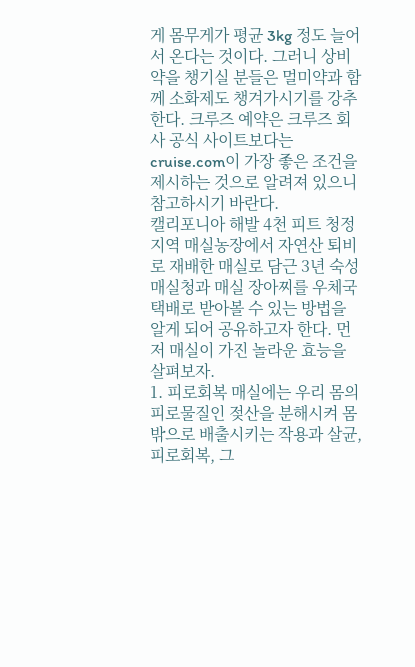게 몸무게가 평균 3kg 정도 늘어서 온다는 것이다. 그러니 상비약을 챙기실 분들은 멀미약과 함께 소화제도 챙겨가시기를 강추한다. 크루즈 예약은 크루즈 회사 공식 사이트보다는 cruise.com이 가장 좋은 조건을 제시하는 것으로 알려져 있으니 참고하시기 바란다.
캘리포니아 해발 4천 피트 청정지역 매실농장에서 자연산 퇴비로 재배한 매실로 담근 3년 숙성 매실청과 매실 장아찌를 우체국 택배로 받아볼 수 있는 방법을 알게 되어 공유하고자 한다. 먼저 매실이 가진 놀라운 효능을 살펴보자.
1. 피로회복 매실에는 우리 몸의 피로물질인 젖산을 분해시켜 몸 밖으로 배출시키는 작용과 살균, 피로회복, 그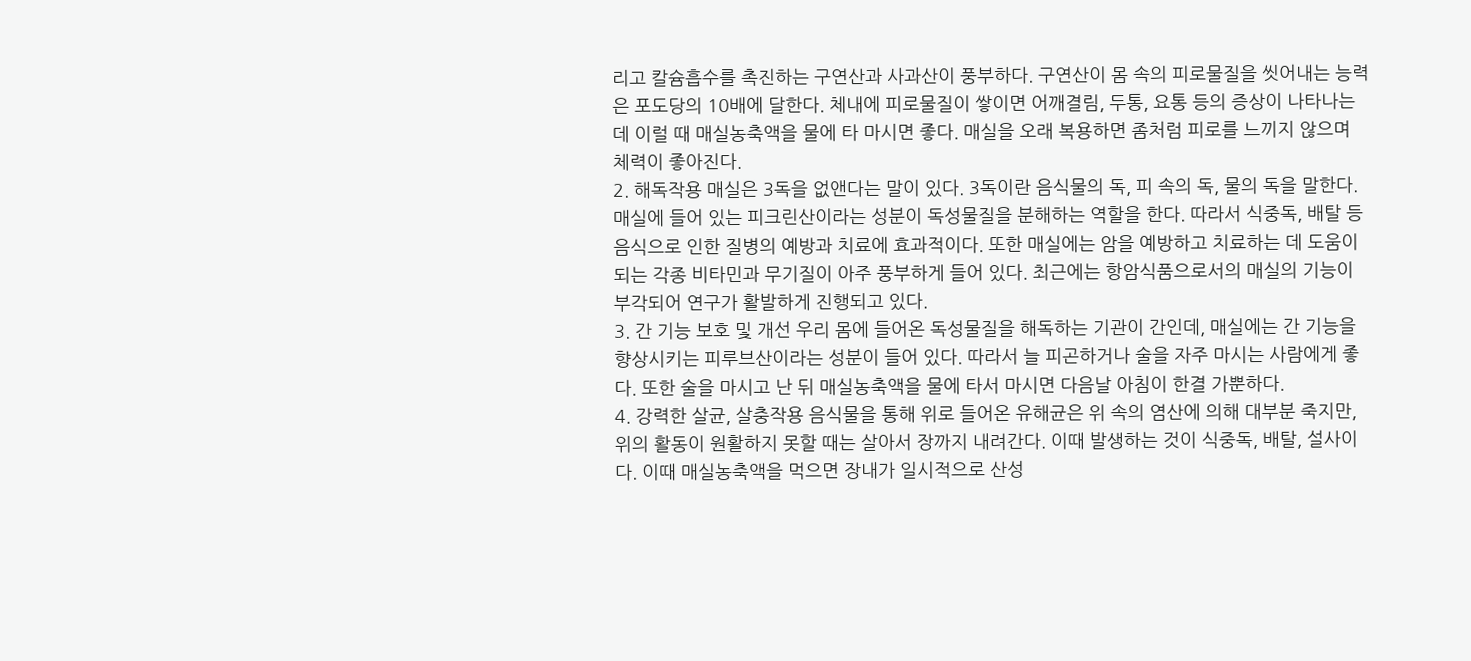리고 칼슘흡수를 촉진하는 구연산과 사과산이 풍부하다. 구연산이 몸 속의 피로물질을 씻어내는 능력은 포도당의 10배에 달한다. 체내에 피로물질이 쌓이면 어깨결림, 두통, 요통 등의 증상이 나타나는데 이럴 때 매실농축액을 물에 타 마시면 좋다. 매실을 오래 복용하면 좀처럼 피로를 느끼지 않으며 체력이 좋아진다.
2. 해독작용 매실은 3독을 없앤다는 말이 있다. 3독이란 음식물의 독, 피 속의 독, 물의 독을 말한다. 매실에 들어 있는 피크린산이라는 성분이 독성물질을 분해하는 역할을 한다. 따라서 식중독, 배탈 등 음식으로 인한 질병의 예방과 치료에 효과적이다. 또한 매실에는 암을 예방하고 치료하는 데 도움이 되는 각종 비타민과 무기질이 아주 풍부하게 들어 있다. 최근에는 항암식품으로서의 매실의 기능이 부각되어 연구가 활발하게 진행되고 있다.
3. 간 기능 보호 및 개선 우리 몸에 들어온 독성물질을 해독하는 기관이 간인데, 매실에는 간 기능을 향상시키는 피루브산이라는 성분이 들어 있다. 따라서 늘 피곤하거나 술을 자주 마시는 사람에게 좋다. 또한 술을 마시고 난 뒤 매실농축액을 물에 타서 마시면 다음날 아침이 한결 가뿐하다.
4. 강력한 살균, 살충작용 음식물을 통해 위로 들어온 유해균은 위 속의 염산에 의해 대부분 죽지만, 위의 활동이 원활하지 못할 때는 살아서 장까지 내려간다. 이때 발생하는 것이 식중독, 배탈, 설사이다. 이때 매실농축액을 먹으면 장내가 일시적으로 산성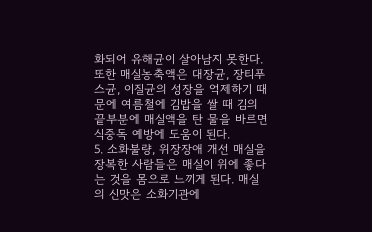화되어 유해균이 살아남지 못한다. 또한 매실농축액은 대장균, 장티푸스균, 이질균의 성장을 억제하기 때문에 여름철에 김밥을 쌀 때 김의 끝부분에 매실액을 탄 물을 바르면 식중독 예방에 도움이 된다.
5. 소화불량, 위장장애 개선 매실을 장복한 사람들은 매실이 위에 좋다는 것을 몸으로 느끼게 된다. 매실의 신맛은 소화기관에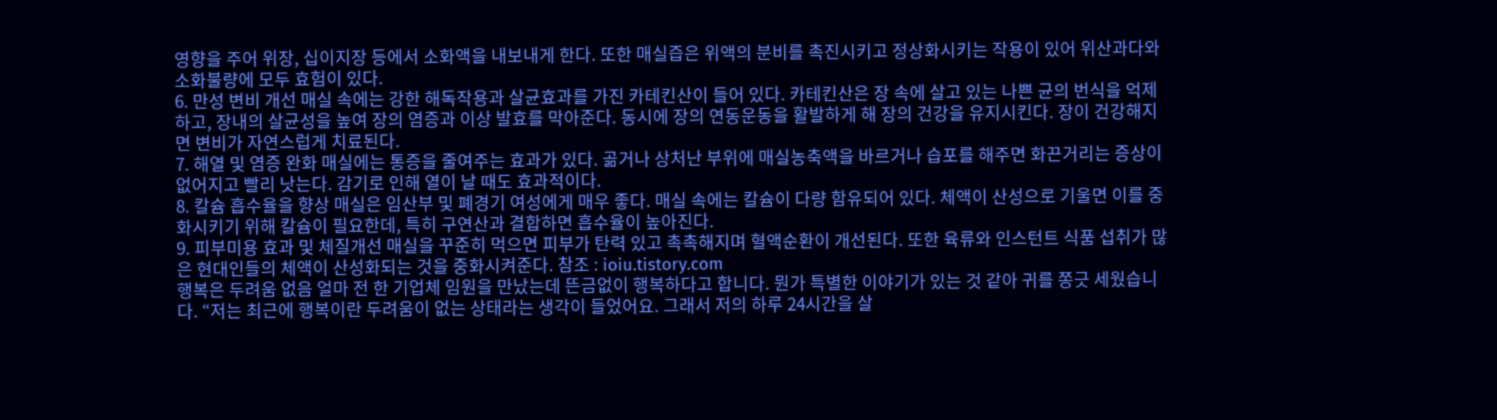영향을 주어 위장, 십이지장 등에서 소화액을 내보내게 한다. 또한 매실즙은 위액의 분비를 촉진시키고 정상화시키는 작용이 있어 위산과다와 소화불량에 모두 효험이 있다.
6. 만성 변비 개선 매실 속에는 강한 해독작용과 살균효과를 가진 카테킨산이 들어 있다. 카테킨산은 장 속에 살고 있는 나쁜 균의 번식을 억제하고, 장내의 살균성을 높여 장의 염증과 이상 발효를 막아준다. 동시에 장의 연동운동을 활발하게 해 장의 건강을 유지시킨다. 장이 건강해지면 변비가 자연스럽게 치료된다.
7. 해열 및 염증 완화 매실에는 통증을 줄여주는 효과가 있다. 곪거나 상처난 부위에 매실농축액을 바르거나 습포를 해주면 화끈거리는 증상이 없어지고 빨리 낫는다. 감기로 인해 열이 날 때도 효과적이다.
8. 칼슘 흡수율을 향상 매실은 임산부 및 폐경기 여성에게 매우 좋다. 매실 속에는 칼슘이 다량 함유되어 있다. 체액이 산성으로 기울면 이를 중화시키기 위해 칼슘이 필요한데, 특히 구연산과 결합하면 흡수율이 높아진다.
9. 피부미용 효과 및 체질개선 매실을 꾸준히 먹으면 피부가 탄력 있고 촉촉해지며 혈액순환이 개선된다. 또한 육류와 인스턴트 식품 섭취가 많은 현대인들의 체액이 산성화되는 것을 중화시켜준다. 참조 : ioiu.tistory.com
행복은 두려움 없음 얼마 전 한 기업체 임원을 만났는데 뜬금없이 행복하다고 합니다. 뭔가 특별한 이야기가 있는 것 같아 귀를 쫑긋 세웠습니다. “저는 최근에 행복이란 두려움이 없는 상태라는 생각이 들었어요. 그래서 저의 하루 24시간을 살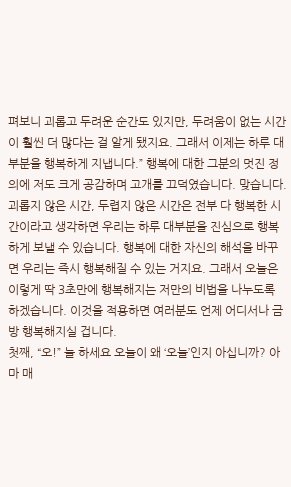펴보니 괴롭고 두려운 순간도 있지만, 두려움이 없는 시간이 훨씬 더 많다는 걸 알게 됐지요. 그래서 이제는 하루 대부분을 행복하게 지냅니다.” 행복에 대한 그분의 멋진 정의에 저도 크게 공감하며 고개를 끄덕였습니다. 맞습니다. 괴롭지 않은 시간, 두렵지 않은 시간은 전부 다 행복한 시간이라고 생각하면 우리는 하루 대부분을 진심으로 행복하게 보낼 수 있습니다. 행복에 대한 자신의 해석을 바꾸면 우리는 즉시 행복해질 수 있는 거지요. 그래서 오늘은 이렇게 딱 3초만에 행복해지는 저만의 비법을 나누도록 하겠습니다. 이것을 적용하면 여러분도 언제 어디서나 금방 행복해지실 겁니다.
첫째, “오!” 늘 하세요 오늘이 왜 ‘오늘’인지 아십니까? 아마 매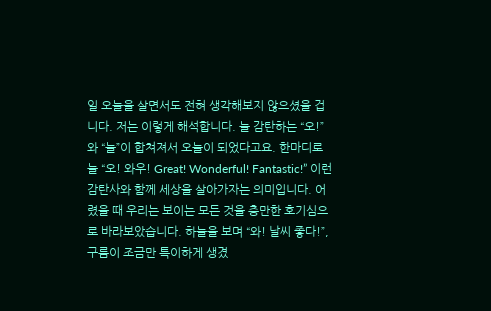일 오늘을 살면서도 전혀 생각해보지 않으셨을 겁니다. 저는 이렇게 해석합니다. 늘 감탄하는 “오!” 와 “늘”이 합쳐져서 오늘이 되었다고요. 한마디로 늘 “오! 와우! Great! Wonderful! Fantastic!” 이런 감탄사와 함께 세상을 살아가자는 의미입니다. 어렸을 때 우리는 보이는 모든 것을 충만한 호기심으로 바라보았습니다. 하늘을 보며 “와! 날씨 좋다!”, 구름이 조금만 특이하게 생겼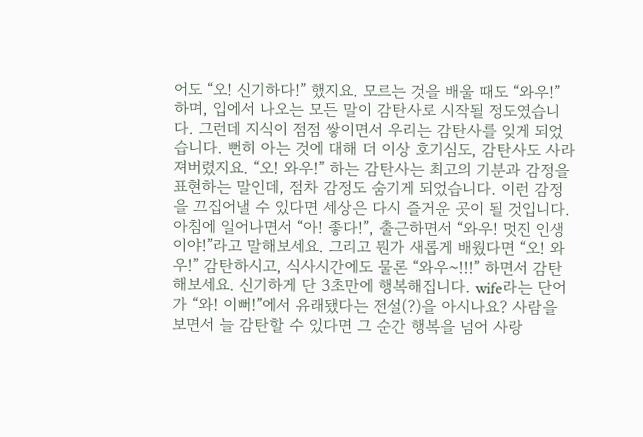어도 “오! 신기하다!” 했지요. 모르는 것을 배울 때도 “와우!” 하며, 입에서 나오는 모든 말이 감탄사로 시작될 정도였습니다. 그런데 지식이 점점 쌓이면서 우리는 감탄사를 잊게 되었습니다. 뻔히 아는 것에 대해 더 이상 호기심도, 감탄사도 사라져버렸지요. “오! 와우!” 하는 감탄사는 최고의 기분과 감정을 표현하는 말인데, 점차 감정도 숨기게 되었습니다. 이런 감정을 끄집어낼 수 있다면 세상은 다시 즐거운 곳이 될 것입니다.
아침에 일어나면서 “아! 좋다!”, 출근하면서 “와우! 멋진 인생이야!”라고 말해보세요. 그리고 뭔가 새롭게 배웠다면 “오! 와우!” 감탄하시고, 식사시간에도 물론 “와우~!!!” 하면서 감탄해보세요. 신기하게 단 3초만에 행복해집니다. wife라는 단어가 “와! 이뻐!”에서 유래됐다는 전설(?)을 아시나요? 사람을 보면서 늘 감탄할 수 있다면 그 순간 행복을 넘어 사랑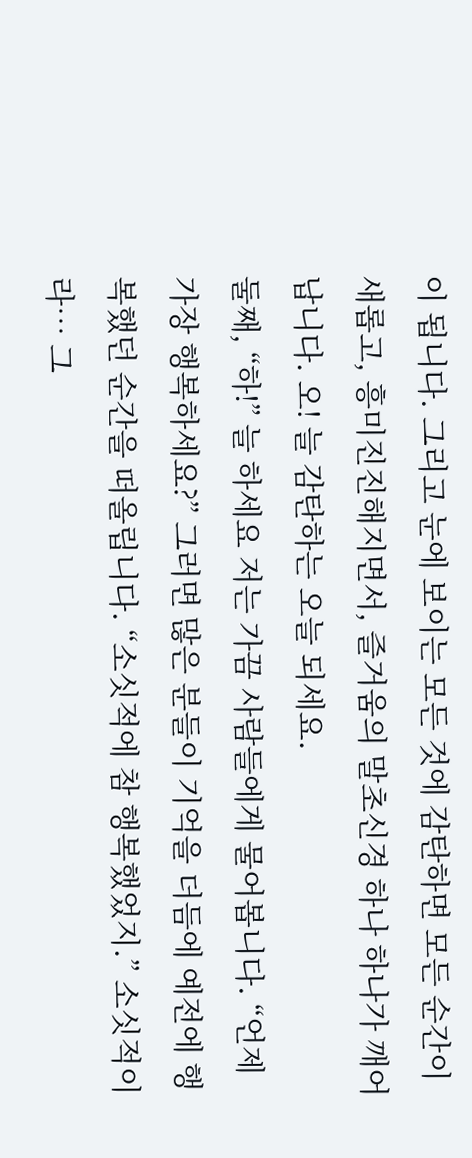이 됩니다. 그리고 눈에 보이는 모든 것에 감탄하면 모든 순간이 새롭고, 흥미진진해지면서, 즐거움의 말초신경 하나 하나가 깨어납니다. 오! 늘 감탄하는 오늘 되세요.
둘째, “하!” 늘 하세요 저는 가끔 사람들에게 물어봅니다. “언제 가장 행복하세요?” 그러면 많은 분들이 기억을 더듬에 예전에 행복했던 순간을 떠올립니다. “소싯적에 참 행복했었지.” 소싯적이라… 그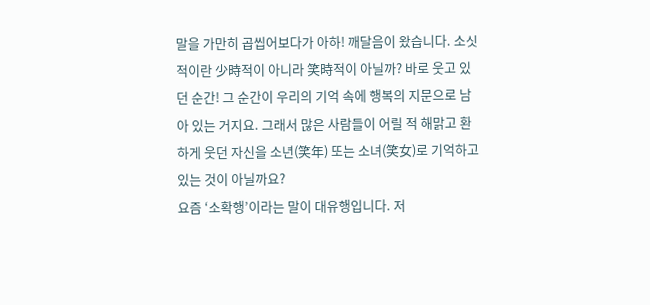말을 가만히 곱씹어보다가 아하! 깨달음이 왔습니다. 소싯적이란 少時적이 아니라 笑時적이 아닐까? 바로 웃고 있던 순간! 그 순간이 우리의 기억 속에 행복의 지문으로 남아 있는 거지요. 그래서 많은 사람들이 어릴 적 해맑고 환하게 웃던 자신을 소년(笑年) 또는 소녀(笑女)로 기억하고 있는 것이 아닐까요?
요즘 ‘소확행’이라는 말이 대유행입니다. 저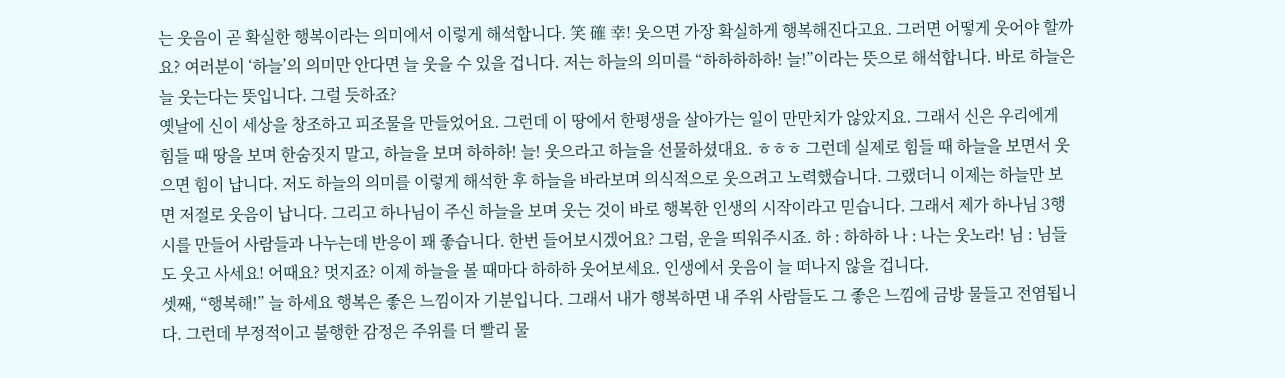는 웃음이 곧 확실한 행복이라는 의미에서 이렇게 해석합니다. 笑 確 幸! 웃으면 가장 확실하게 행복해진다고요. 그러면 어떻게 웃어야 할까요? 여러분이 ‘하늘’의 의미만 안다면 늘 웃을 수 있을 겁니다. 저는 하늘의 의미를 “하하하하하! 늘!”이라는 뜻으로 해석합니다. 바로 하늘은 늘 웃는다는 뜻입니다. 그럴 듯하죠?
옛날에 신이 세상을 창조하고 피조물을 만들었어요. 그런데 이 땅에서 한평생을 살아가는 일이 만만치가 않았지요. 그래서 신은 우리에게 힘들 때 땅을 보며 한숨짓지 말고, 하늘을 보며 하하하! 늘! 웃으라고 하늘을 선물하셨대요. ㅎㅎㅎ 그런데 실제로 힘들 때 하늘을 보면서 웃으면 힘이 납니다. 저도 하늘의 의미를 이렇게 해석한 후 하늘을 바라보며 의식적으로 웃으려고 노력했습니다. 그랬더니 이제는 하늘만 보면 저절로 웃음이 납니다. 그리고 하나님이 주신 하늘을 보며 웃는 것이 바로 행복한 인생의 시작이라고 믿습니다. 그래서 제가 하나님 3행시를 만들어 사람들과 나누는데 반응이 꽤 좋습니다. 한번 들어보시겠어요? 그럼, 운을 띄워주시죠. 하 : 하하하 나 : 나는 웃노라! 님 : 님들도 웃고 사세요! 어때요? 멋지죠? 이제 하늘을 볼 때마다 하하하 웃어보세요. 인생에서 웃음이 늘 떠나지 않을 겁니다.
셋째, “행복해!” 늘 하세요 행복은 좋은 느낌이자 기분입니다. 그래서 내가 행복하면 내 주위 사람들도 그 좋은 느낌에 금방 물들고 전염됩니다. 그런데 부정적이고 불행한 감정은 주위를 더 빨리 물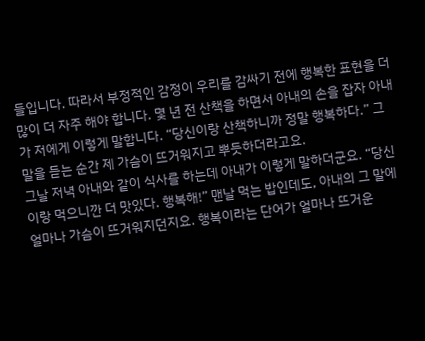들입니다. 따라서 부정적인 감정이 우리를 감싸기 전에 행복한 표현을 더 많이 더 자주 해야 합니다. 몇 년 전 산책을 하면서 아내의 손을 잡자 아내가 저에게 이렇게 말합니다. “당신이랑 산책하니까 정말 행복하다.” 그 말을 듣는 순간 제 가슴이 뜨거워지고 뿌듯하더라고요.
그날 저녁 아내와 같이 식사를 하는데 아내가 이렇게 말하더군요. “당신이랑 먹으니깐 더 맛있다. 행복해!” 맨날 먹는 밥인데도, 아내의 그 말에 얼마나 가슴이 뜨거워지던지요. 행복이라는 단어가 얼마나 뜨거운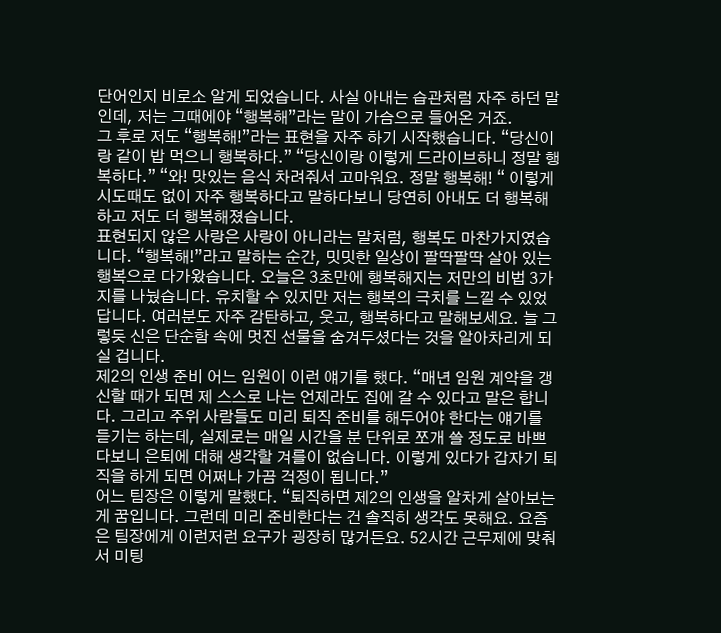단어인지 비로소 알게 되었습니다. 사실 아내는 습관처럼 자주 하던 말인데, 저는 그때에야 “행복해”라는 말이 가슴으로 들어온 거죠.
그 후로 저도 “행복해!”라는 표현을 자주 하기 시작했습니다. “당신이랑 같이 밥 먹으니 행복하다.” “당신이랑 이렇게 드라이브하니 정말 행복하다.” “와! 맛있는 음식 차려줘서 고마워요. 정말 행복해! “ 이렇게 시도때도 없이 자주 행복하다고 말하다보니 당연히 아내도 더 행복해 하고 저도 더 행복해졌습니다.
표현되지 않은 사랑은 사랑이 아니라는 말처럼, 행복도 마찬가지였습니다. “행복해!”라고 말하는 순간, 밋밋한 일상이 팔딱팔딱 살아 있는 행복으로 다가왔습니다. 오늘은 3초만에 행복해지는 저만의 비법 3가지를 나눴습니다. 유치할 수 있지만 저는 행복의 극치를 느낄 수 있었답니다. 여러분도 자주 감탄하고, 웃고, 행복하다고 말해보세요. 늘 그렇듯 신은 단순함 속에 멋진 선물을 숨겨두셨다는 것을 알아차리게 되실 겁니다.
제2의 인생 준비 어느 임원이 이런 얘기를 했다. “매년 임원 계약을 갱신할 때가 되면 제 스스로 나는 언제라도 집에 갈 수 있다고 말은 합니다. 그리고 주위 사람들도 미리 퇴직 준비를 해두어야 한다는 얘기를 듣기는 하는데, 실제로는 매일 시간을 분 단위로 쪼개 쓸 정도로 바쁘다보니 은퇴에 대해 생각할 겨를이 없습니다. 이렇게 있다가 갑자기 퇴직을 하게 되면 어쩌나 가끔 걱정이 됩니다.”
어느 팀장은 이렇게 말했다. “퇴직하면 제2의 인생을 알차게 살아보는 게 꿈입니다. 그런데 미리 준비한다는 건 솔직히 생각도 못해요. 요즘은 팀장에게 이런저런 요구가 굉장히 많거든요. 52시간 근무제에 맞춰서 미팅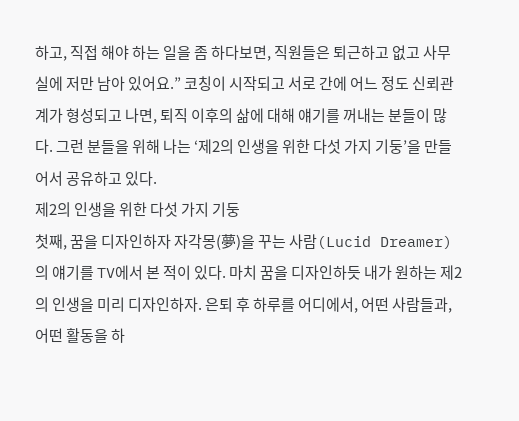하고, 직접 해야 하는 일을 좀 하다보면, 직원들은 퇴근하고 없고 사무실에 저만 남아 있어요.” 코칭이 시작되고 서로 간에 어느 정도 신뢰관계가 형성되고 나면, 퇴직 이후의 삶에 대해 얘기를 꺼내는 분들이 많다. 그런 분들을 위해 나는 ‘제2의 인생을 위한 다섯 가지 기둥’을 만들어서 공유하고 있다.
제2의 인생을 위한 다섯 가지 기둥
첫째, 꿈을 디자인하자 자각몽(夢)을 꾸는 사람(Lucid Dreamer)의 얘기를 TV에서 본 적이 있다. 마치 꿈을 디자인하듯 내가 원하는 제2의 인생을 미리 디자인하자. 은퇴 후 하루를 어디에서, 어떤 사람들과, 어떤 활동을 하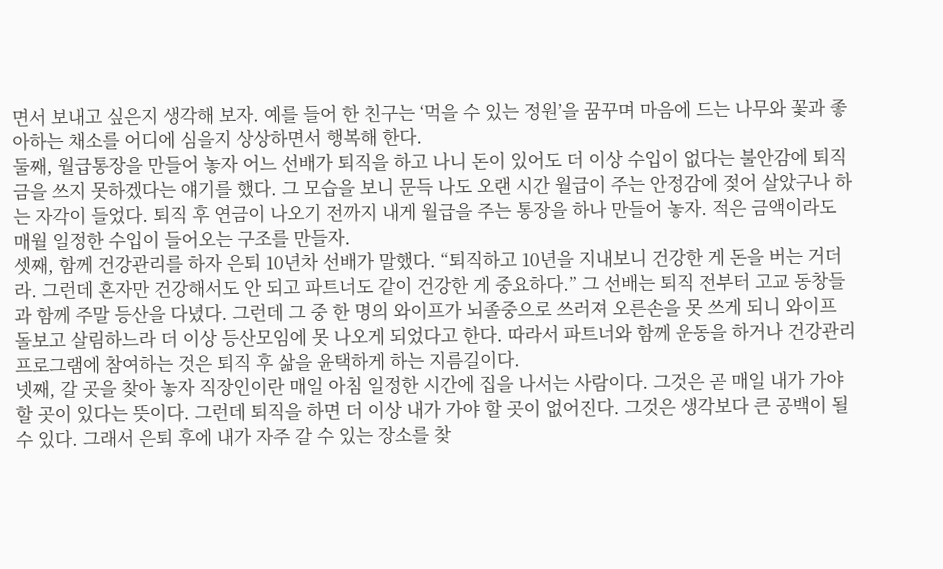면서 보내고 싶은지 생각해 보자. 예를 들어 한 친구는 ‘먹을 수 있는 정원’을 꿈꾸며 마음에 드는 나무와 꽃과 좋아하는 채소를 어디에 심을지 상상하면서 행복해 한다.
둘째, 월급통장을 만들어 놓자 어느 선배가 퇴직을 하고 나니 돈이 있어도 더 이상 수입이 없다는 불안감에 퇴직금을 쓰지 못하겠다는 얘기를 했다. 그 모습을 보니 문득 나도 오랜 시간 월급이 주는 안정감에 젖어 살았구나 하는 자각이 들었다. 퇴직 후 연금이 나오기 전까지 내게 월급을 주는 통장을 하나 만들어 놓자. 적은 금액이라도 매월 일정한 수입이 들어오는 구조를 만들자.
셋째, 함께 건강관리를 하자 은퇴 10년차 선배가 말했다. “퇴직하고 10년을 지내보니 건강한 게 돈을 버는 거더라. 그런데 혼자만 건강해서도 안 되고 파트너도 같이 건강한 게 중요하다.” 그 선배는 퇴직 전부터 고교 동창들과 함께 주말 등산을 다녔다. 그런데 그 중 한 명의 와이프가 뇌졸중으로 쓰러져 오른손을 못 쓰게 되니 와이프 돌보고 살림하느라 더 이상 등산모임에 못 나오게 되었다고 한다. 따라서 파트너와 함께 운동을 하거나 건강관리 프로그램에 참여하는 것은 퇴직 후 삶을 윤택하게 하는 지름길이다.
넷째, 갈 곳을 찾아 놓자 직장인이란 매일 아침 일정한 시간에 집을 나서는 사람이다. 그것은 곧 매일 내가 가야 할 곳이 있다는 뜻이다. 그런데 퇴직을 하면 더 이상 내가 가야 할 곳이 없어진다. 그것은 생각보다 큰 공백이 될 수 있다. 그래서 은퇴 후에 내가 자주 갈 수 있는 장소를 찾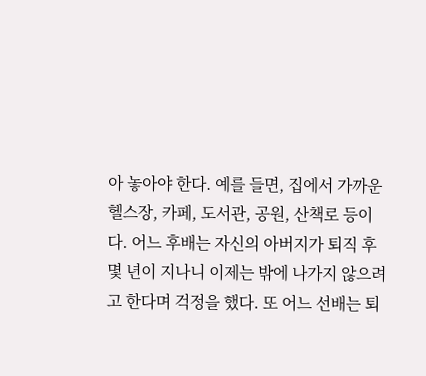아 놓아야 한다. 예를 들면, 집에서 가까운 헬스장, 카페, 도서관, 공원, 산책로 등이다. 어느 후배는 자신의 아버지가 퇴직 후 몇 년이 지나니 이제는 밖에 나가지 않으려고 한다며 걱정을 했다. 또 어느 선배는 퇴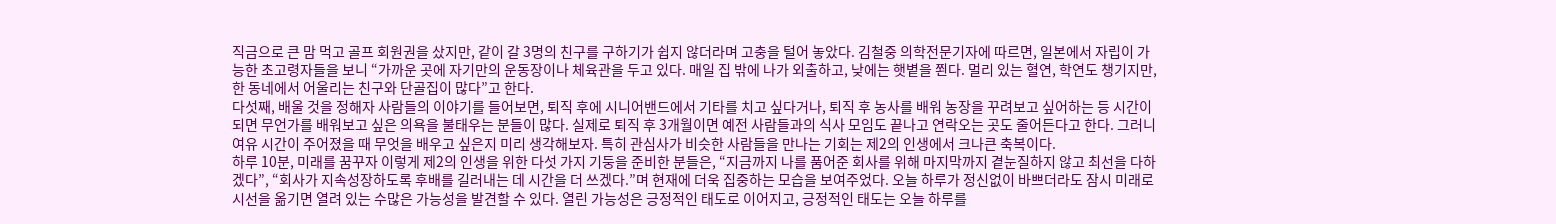직금으로 큰 맘 먹고 골프 회원권을 샀지만, 같이 갈 3명의 친구를 구하기가 쉽지 않더라며 고충을 털어 놓았다. 김철중 의학전문기자에 따르면, 일본에서 자립이 가능한 초고령자들을 보니 “가까운 곳에 자기만의 운동장이나 체육관을 두고 있다. 매일 집 밖에 나가 외출하고, 낮에는 햇볕을 쬔다. 멀리 있는 혈연, 학연도 챙기지만, 한 동네에서 어울리는 친구와 단골집이 많다”고 한다.
다섯째, 배울 것을 정해자 사람들의 이야기를 들어보면, 퇴직 후에 시니어밴드에서 기타를 치고 싶다거나, 퇴직 후 농사를 배워 농장을 꾸려보고 싶어하는 등 시간이 되면 무언가를 배워보고 싶은 의욕을 불태우는 분들이 많다. 실제로 퇴직 후 3개월이면 예전 사람들과의 식사 모임도 끝나고 연락오는 곳도 줄어든다고 한다. 그러니 여유 시간이 주어졌을 때 무엇을 배우고 싶은지 미리 생각해보자. 특히 관심사가 비슷한 사람들을 만나는 기회는 제2의 인생에서 크나큰 축복이다.
하루 10분, 미래를 꿈꾸자 이렇게 제2의 인생을 위한 다섯 가지 기둥을 준비한 분들은, “지금까지 나를 품어준 회사를 위해 마지막까지 곁눈질하지 않고 최선을 다하겠다”, “회사가 지속성장하도록 후배를 길러내는 데 시간을 더 쓰겠다.”며 현재에 더욱 집중하는 모습을 보여주었다. 오늘 하루가 정신없이 바쁘더라도 잠시 미래로 시선을 옮기면 열려 있는 수많은 가능성을 발견할 수 있다. 열린 가능성은 긍정적인 태도로 이어지고, 긍정적인 태도는 오늘 하루를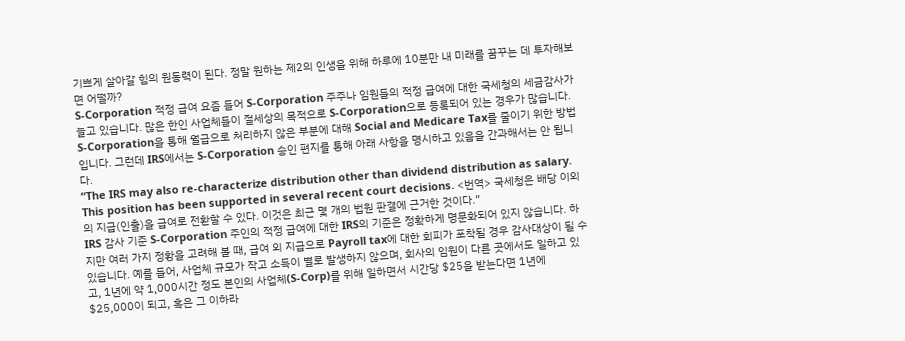기쁘게 살아갈 힘의 원동력이 된다. 정말 원하는 제2의 인생을 위해 하루에 10분만 내 미래를 꿈꾸는 데 투자해보면 어떨까?
S-Corporation 적정 급여 요즘 들어 S-Corporation 주주나 임원들의 적정 급여에 대한 국세청의 세금감사가 늘고 있습니다. 많은 한인 사업체들이 절세상의 목적으로 S-Corporation으로 등록되어 있는 경우가 많습니다. S-Corporation을 통해 월급으로 처리하지 않은 부분에 대해 Social and Medicare Tax를 줄이기 위한 방법입니다. 그런데 IRS에서는 S-Corporation 승인 편지를 통해 아래 사항을 명시하고 있음을 간과해서는 안 됩니다.
“The IRS may also re-characterize distribution other than dividend distribution as salary. This position has been supported in several recent court decisions. <번역> 국세청은 배당 이외의 지급(인출)을 급여로 전환할 수 있다. 이것은 최근 몇 개의 법원 판결에 근거한 것이다.”
IRS 감사 기준 S-Corporation 주인의 적정 급여에 대한 IRS의 기준은 정확하게 명문화되어 있지 않습니다. 하지만 여러 가지 정황을 고려해 볼 때, 급여 외 지급으로 Payroll tax에 대한 회피가 포착될 경우 감사대상이 될 수 있습니다. 예를 들어, 사업체 규모가 작고 소득이 별로 발생하지 않으며, 회사의 임원이 다른 곳에서도 일하고 있고, 1년에 약 1,000시간 정도 본인의 사업체(S-Corp)를 위해 일하면서 시간당 $25을 받는다면 1년에 $25,000이 되고, 혹은 그 이하라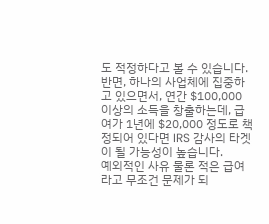도 적정하다고 볼 수 있습니다. 반면, 하나의 사업체에 집중하고 있으면서, 연간 $100,000 이상의 소득을 창출하는데, 급여가 1년에 $20,000 정도로 책정되어 있다면 IRS 감사의 타겟이 될 가능성이 높습니다.
예외적인 사유 물론 적은 급여라고 무조건 문제가 되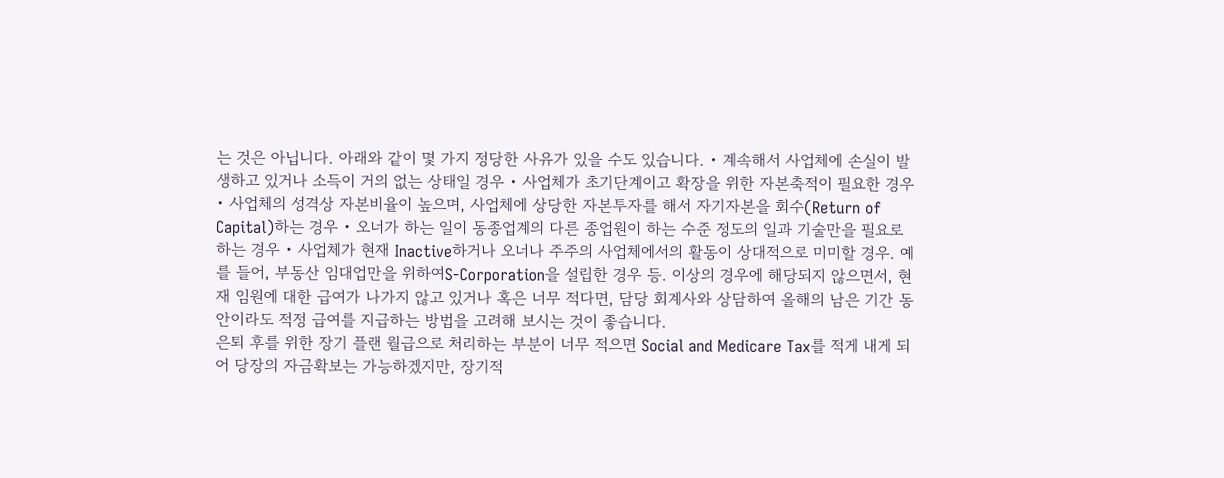는 것은 아닙니다. 아래와 같이 몇 가지 정당한 사유가 있을 수도 있습니다. • 계속해서 사업체에 손실이 발생하고 있거나 소득이 거의 없는 상태일 경우 • 사업체가 초기단계이고 확장을 위한 자본축적이 필요한 경우 • 사업체의 성격상 자본비율이 높으며, 사업체에 상당한 자본투자를 해서 자기자본을 회수(Return of Capital)하는 경우 • 오너가 하는 일이 동종업계의 다른 종업원이 하는 수준 정도의 일과 기술만을 필요로 하는 경우 • 사업체가 현재 Inactive하거나 오너나 주주의 사업체에서의 활동이 상대적으로 미미할 경우. 예를 들어, 부동산 임대업만을 위하여S-Corporation을 설립한 경우 등. 이상의 경우에 해당되지 않으면서, 현재 임원에 대한 급여가 나가지 않고 있거나 혹은 너무 적다면, 담당 회계사와 상담하여 올해의 남은 기간 동안이라도 적정 급여를 지급하는 방법을 고려해 보시는 것이 좋습니다.
은퇴 후를 위한 장기 플랜 월급으로 처리하는 부분이 너무 적으면 Social and Medicare Tax를 적게 내게 되어 당장의 자금확보는 가능하겠지만, 장기적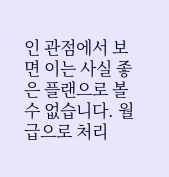인 관점에서 보면 이는 사실 좋은 플랜으로 볼 수 없습니다. 월급으로 처리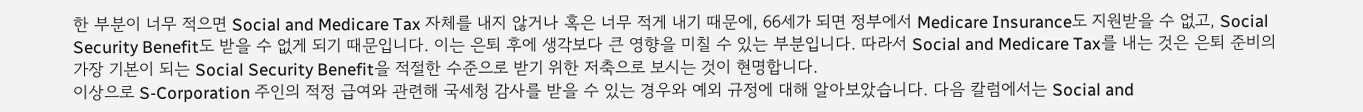한 부분이 너무 적으면 Social and Medicare Tax 자체를 내지 않거나 혹은 너무 적게 내기 때문에, 66세가 되면 정부에서 Medicare Insurance도 지원받을 수 없고, Social Security Benefit도 받을 수 없게 되기 때문입니다. 이는 은퇴 후에 생각보다 큰 영향을 미칠 수 있는 부분입니다. 따라서 Social and Medicare Tax를 내는 것은 은퇴 준비의 가장 기본이 되는 Social Security Benefit을 적절한 수준으로 받기 위한 저축으로 보시는 것이 현명합니다.
이상으로 S-Corporation 주인의 적정 급여와 관련해 국세청 감사를 받을 수 있는 경우와 예외 규정에 대해 알아보았습니다. 다음 칼럼에서는 Social and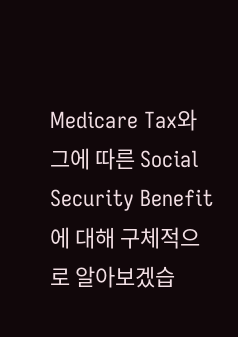Medicare Tax와 그에 따른 Social Security Benefit에 대해 구체적으로 알아보겠습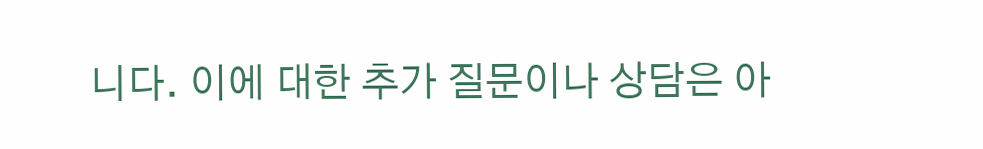니다. 이에 대한 추가 질문이나 상담은 아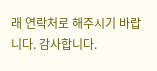래 연락처로 해주시기 바랍니다. 감사합니다.